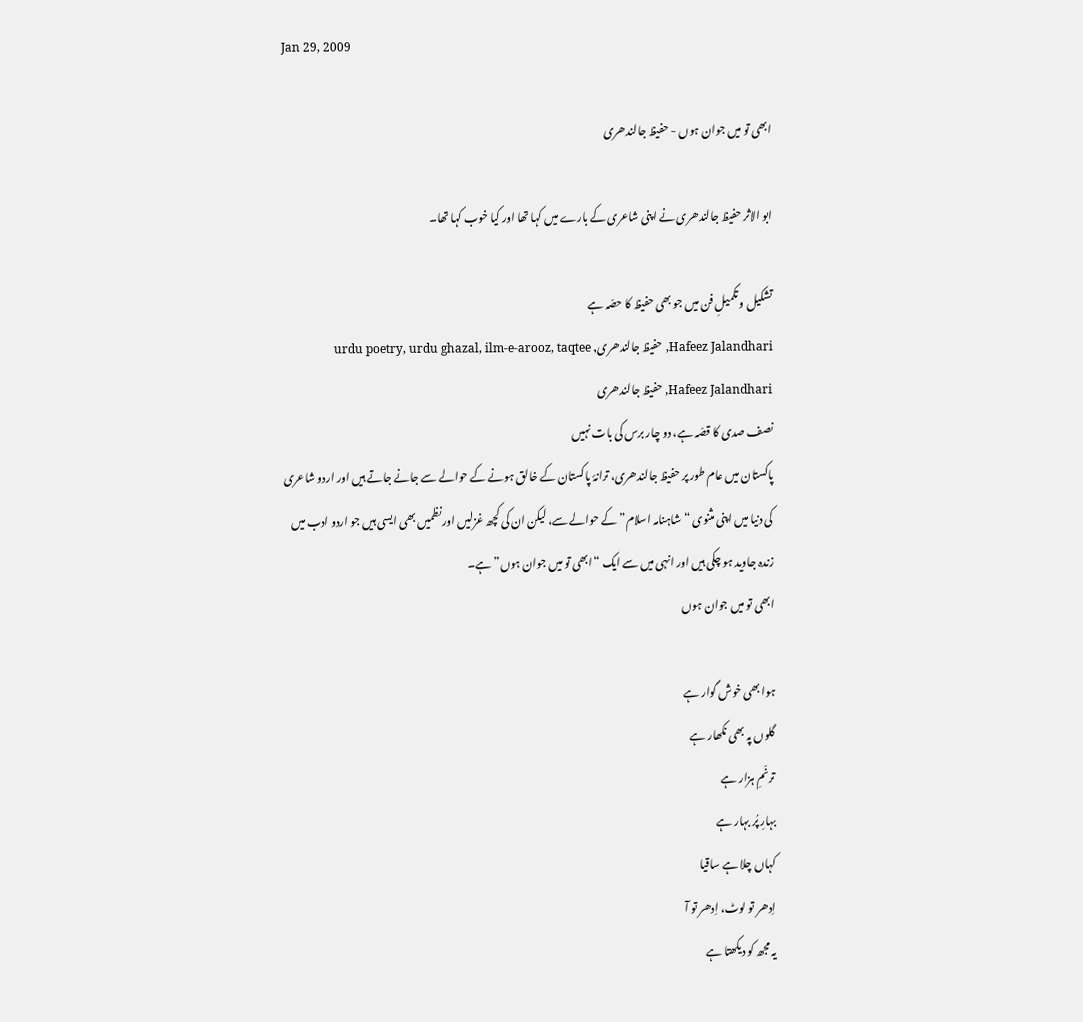Jan 29, 2009

ابھی تو میں جوان ہوں - حفیظ جالندھری

ابو الاثر حفیظ جالندھری نے اپنی شاعری کے بارے میں کہا تھا اور کیا خوب کہا تھا۔

تشکیل و تکمیلِ فن میں جو بھی حفیظ کا حصّہ ہے
Hafeez Jalandhari, حفیظ جالندھری, urdu poetry, urdu ghazal, ilm-e-arooz, taqtee
Hafeez Jalandhari, حفیظ جالندھری
نصف صدی کا قصّہ ہے، دو چار برس کی بات نہیں
پاکستان میں عام طور پر حفیظ جالندھری، ترانۂ پاکستان کے خالق ہونے کے حوالے سے جانے جاتے ہیں اور اردو شاعری کی دنیا میں اپنی مثنوی “شاہنامہ اسلام” کے حوالے سے، لیکن ان کی کچھ غزلیں اور نظمیں بھی ایسی ہیں جو اردو ادب میں زندہ جاوید ہو چکی ہیں اور انہی میں سے ایک “ابھی تو میں جوان ہوں” ہے۔
ابھی تو میں جوان ہوں

ہوا بھی خوش گوار ہے
گلوں پہ بھی نکھار ہے
ترنّمِ ہزار ہے
بہارِ پُر بہار ہے
کہاں چلا ہے ساقیا
اِدھر تو لوٹ، اِدھر تو آ
یہ مجھ کو دیکھتا ہے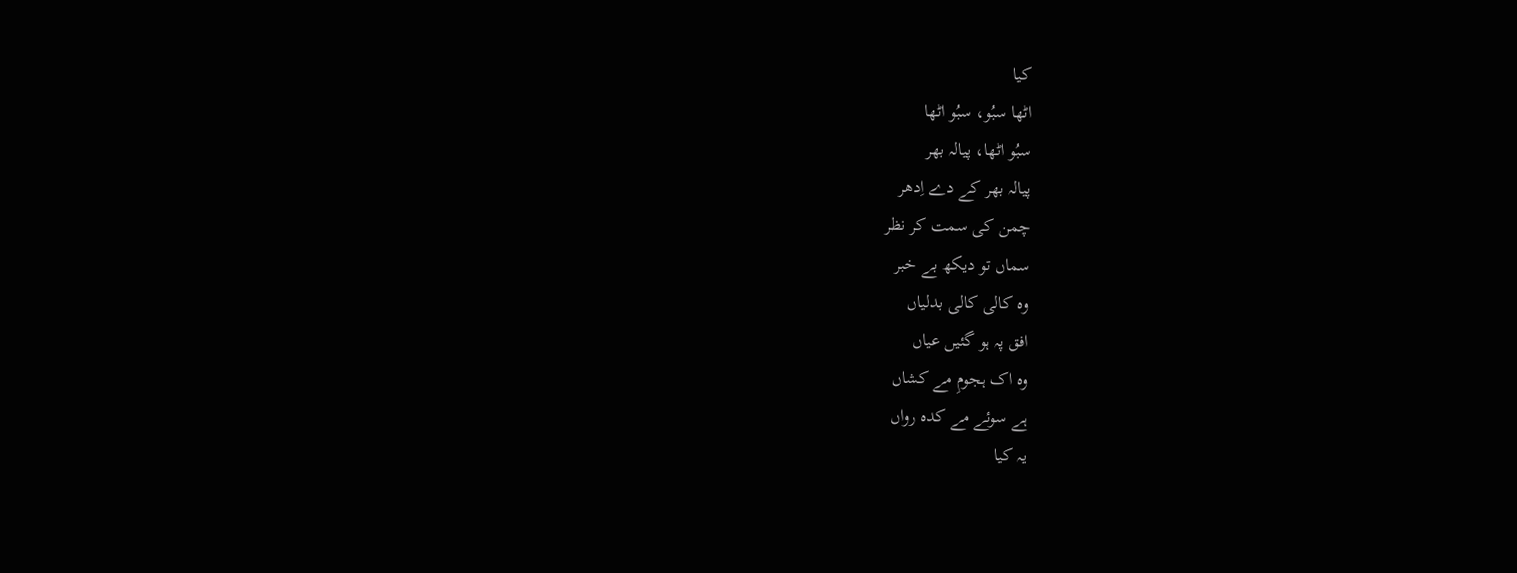کیا
اٹھا سبُو، سبُو اٹھا
سبُو اٹھا، پیالہ بھر
پیالہ بھر کے دے اِدھر
چمن کی سمت کر نظر
سماں تو دیکھ بے خبر
وہ کالی کالی بدلیاں
افق پہ ہو گئیں عیاں
وہ اک ہجومِ مے کشاں
ہے سوئے مے کدہ رواں
یہ کیا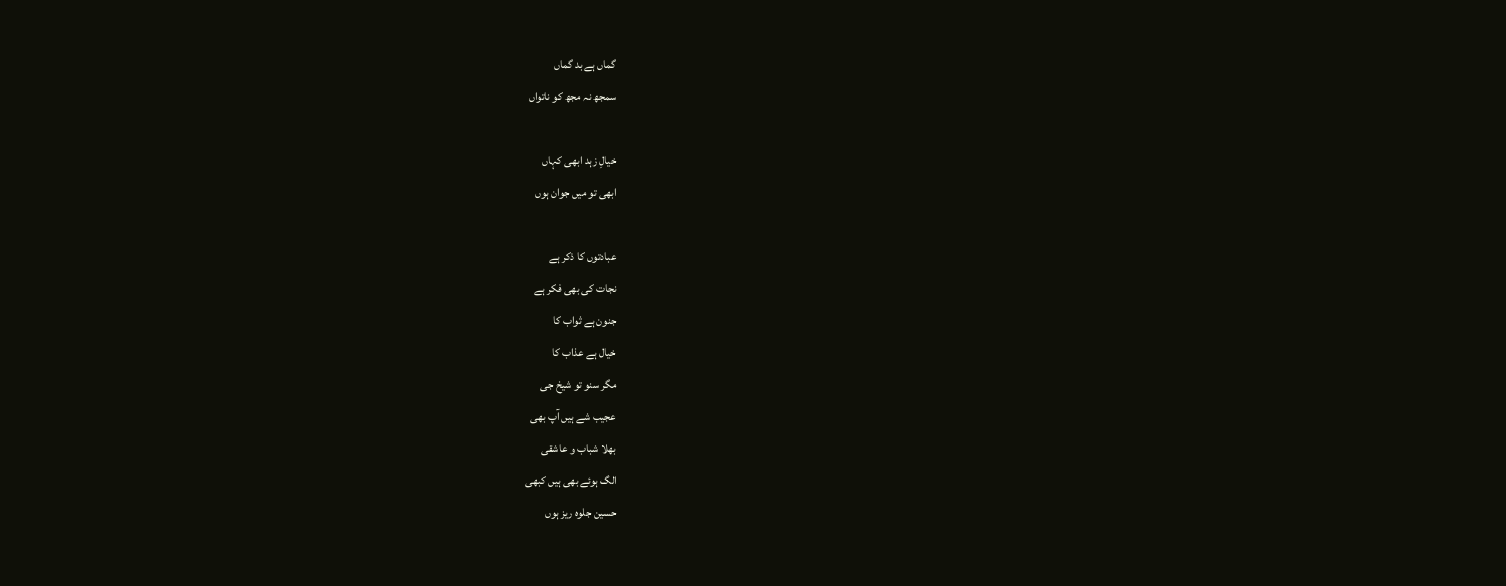گماں ہے بد گماں
سمجھ نہ مجھ کو ناتواں

خیالِ زہد ابھی کہاں
ابھی تو میں جوان ہوں

عبادتوں کا ذکر ہے
نجات کی بھی فکر ہے
جنون ہے ثواب کا
خیال ہے عذاب کا
مگر سنو تو شیخ جی
عجیب شے ہیں آپ بھی
بھلا شباب و عاشقی
الگ ہوئے بھی ہیں کبھی
حسین جلوہ ریز ہوں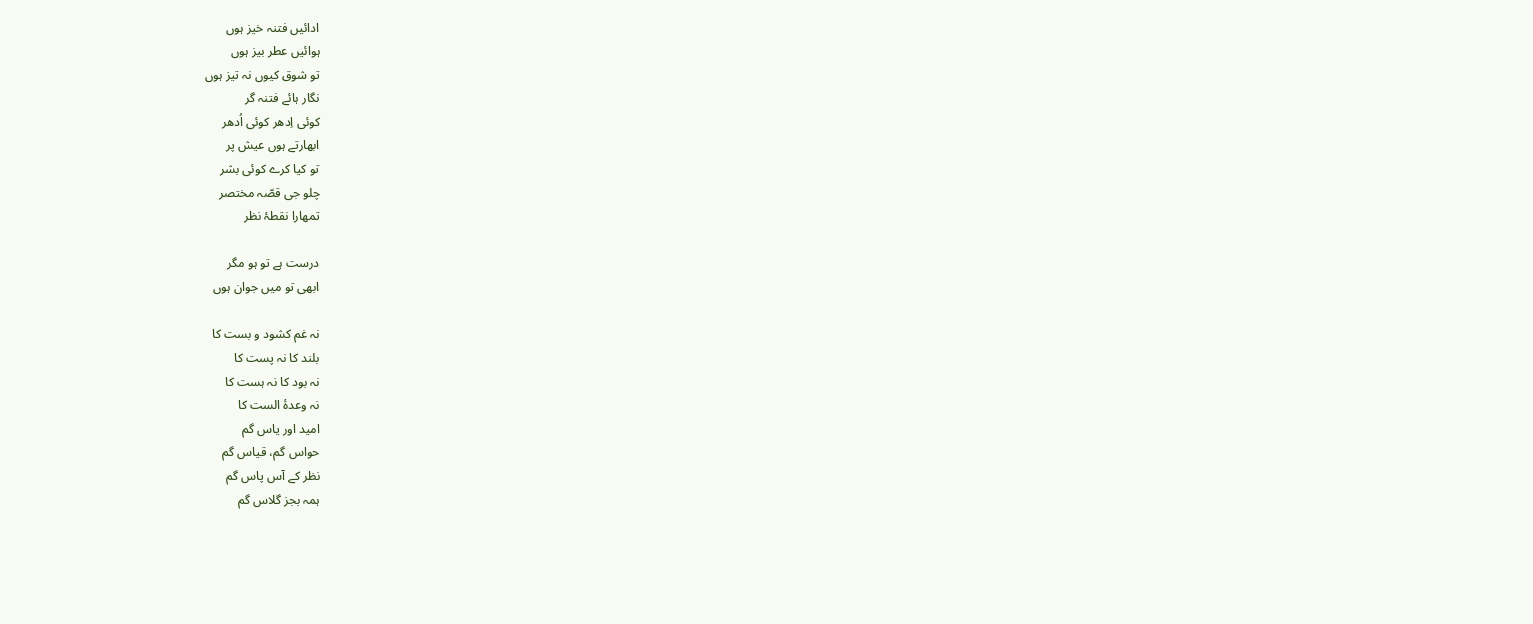ادائیں فتنہ خیز ہوں
ہوائیں عطر بیز ہوں
تو شوق کیوں نہ تیز ہوں
نگار ہائے فتنہ گر
کوئی اِدھر کوئی اُدھر
ابھارتے ہوں عیش پر
تو کیا کرے کوئی بشر
چلو جی قصّہ مختصر
تمھارا نقطۂ نظر

درست ہے تو ہو مگر
ابھی تو میں جوان ہوں

نہ غم کشود و بست کا
بلند کا نہ پست کا
نہ بود کا نہ ہست کا
نہ وعدۂ الست کا
امید اور یاس گم
حواس گم، قیاس گم
نظر کے آس پاس گم
ہمہ بجز گلاس گم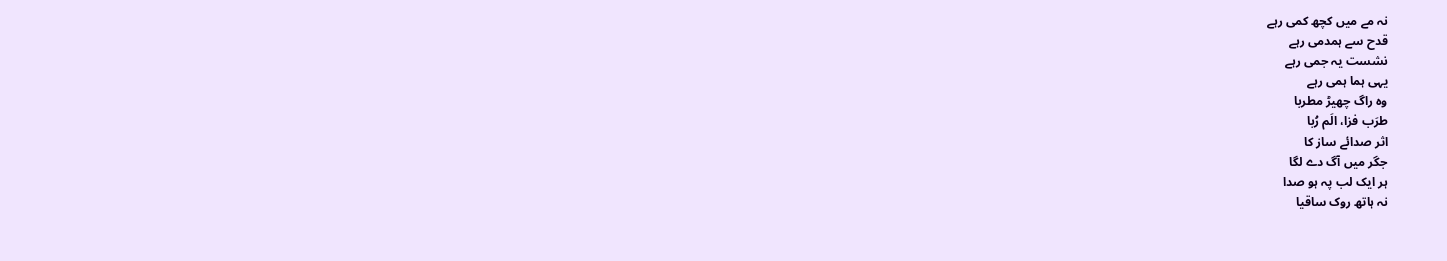نہ مے میں کچھ کمی رہے
قدح سے ہمدمی رہے
نشست یہ جمی رہے
یہی ہما ہمی رہے
وہ راگ چھیڑ مطربا
طرَب فزا، الَم رُبا
اثر صدائے ساز کا
جگر میں آگ دے لگا
ہر ایک لب پہ ہو صدا
نہ ہاتھ روک ساقیا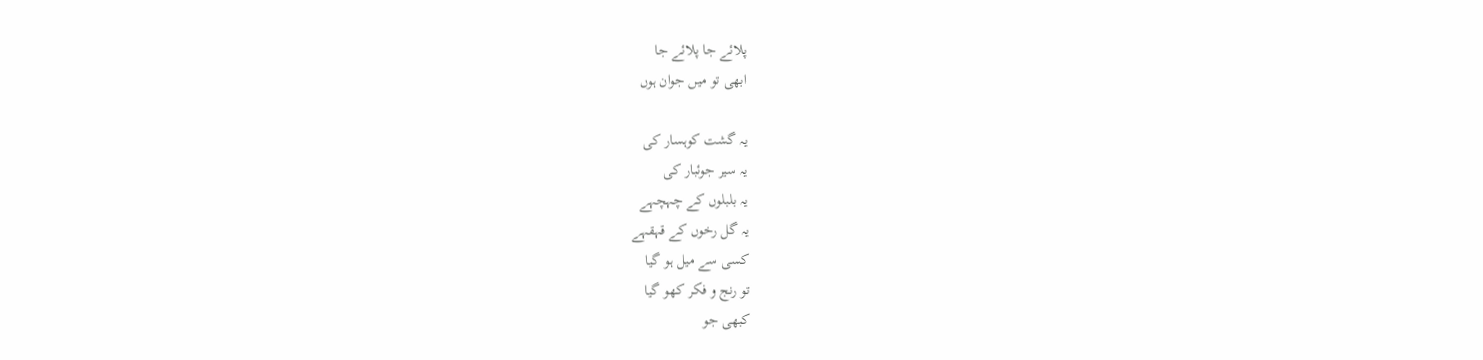پلائے جا پلائے جا
ابھی تو میں جوان ہوں

یہ گشت کوہسار کی
یہ سیر جوئبار کی
یہ بلبلوں کے چہچہے
یہ گل رخوں کے قہقہے
کسی سے میل ہو گیا
تو رنج و فکر کھو گیا
کبھی جو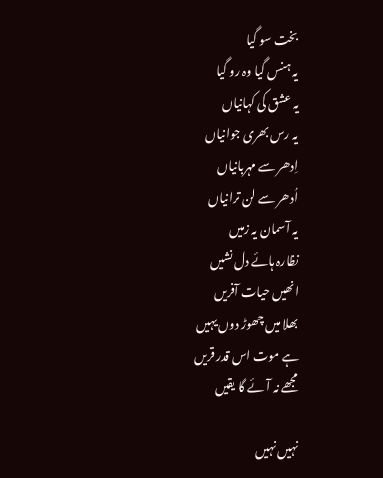بخت سو گیا
یہ ہنس گیا وہ رو گیا
یہ عشق کی کہانیاں
یہ رس بھری جوانیاں
اِدھر سے مہربانیاں
اُدھر سے لن ترانیاں
یہ آسمان یہ زمیں
نظارہ ہائے دل نشیں
انھیں حیات آفریں
بھلا میں چھوڑ دوں یہیں
ہے موت اس قدر قریں
مجھے نہ آئے گا یقیں

نہیں نہیں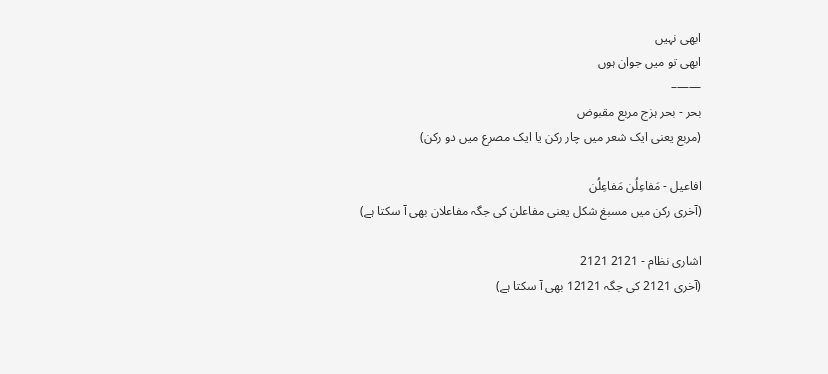ابھی نہیں
ابھی تو میں جوان ہوں
——–
بحر - بحر ہزج مربع مقبوض
(مربع یعنی ایک شعر میں چار رکن یا ایک مصرع میں دو رکن)

افاعیل - مَفاعِلُن مَفاعِلُن
(آخری رکن میں مسبغ شکل یعنی مفاعلن کی جگہ مفاعلان بھی آ سکتا ہے)

اشاری نظام - 2121 2121
(آخری 2121 کی جگہ 12121 بھی آ سکتا ہے)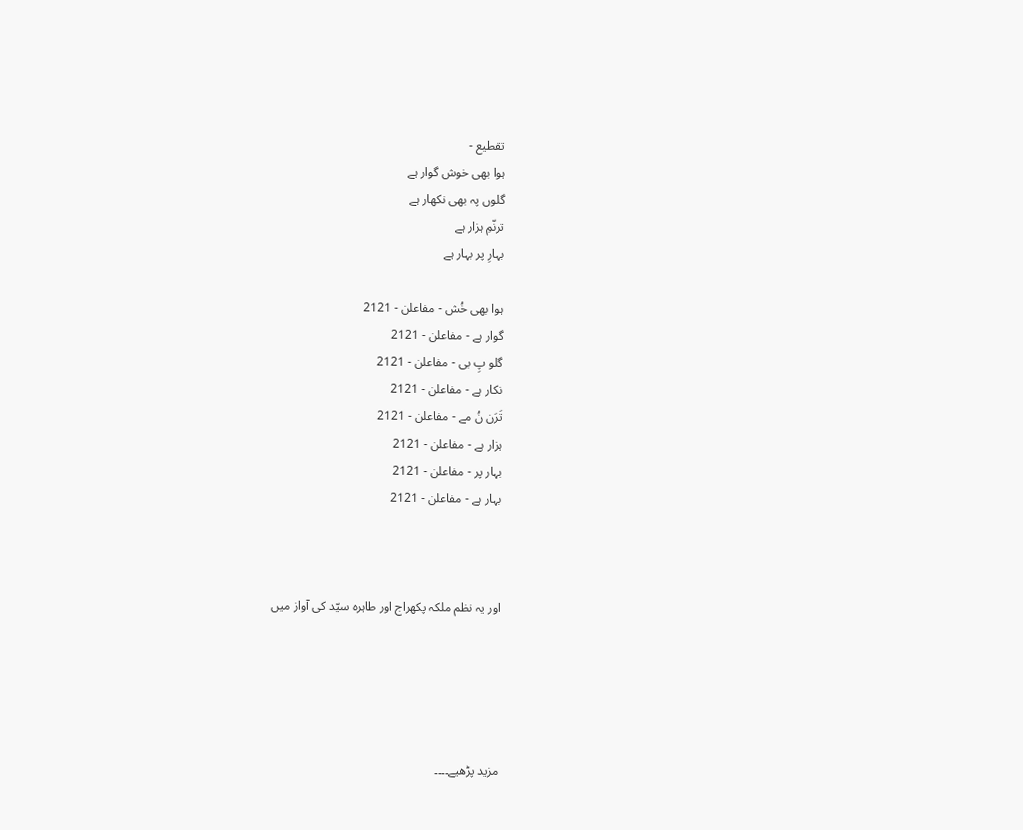تقطیع -
ہوا بھی خوش گوار ہے
گلوں پہ بھی نکھار ہے
ترنّمِ ہزار ہے
بہارِ پر بہار ہے

ہوا بھی خُش - مفاعلن - 2121
گوار ہے - مفاعلن - 2121
گلو پِ بی - مفاعلن - 2121
نکار ہے - مفاعلن - 2121
تَرَن نُ مے - مفاعلن - 2121
ہزار ہے - مفاعلن - 2121
بہار پر - مفاعلن - 2121
بہار ہے - مفاعلن - 2121



اور یہ نظم ملکہ پکھراج اور طاہرہ سیّد کی آواز میں





مزید پڑھیے۔۔۔۔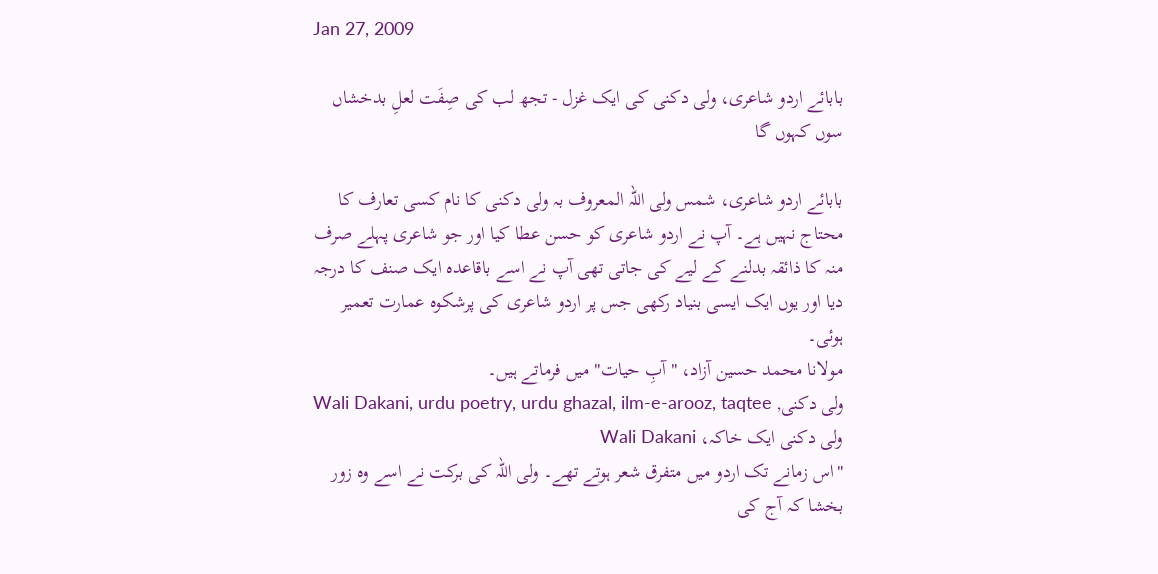Jan 27, 2009

بابائے اردو شاعری، ولی دکنی کی ایک غزل - تجھ لب کی صِفَت لعلِ بدخشاں سوں کہوں گا

بابائے اردو شاعری، شمس ولی اللہ المعروف بہ ولی دکنی کا نام کسی تعارف کا محتاج نہیں ہے۔ آپ نے اردو شاعری کو حسن عطا کیا اور جو شاعری پہلے صرف منہ کا ذائقہ بدلنے کے لیے کی جاتی تھی آپ نے اسے باقاعدہ ایک صنف کا درجہ دیا اور یوں ایک ایسی بنیاد رکھی جس پر اردو شاعری کی پرشکوہ عمارت تعمیر ہوئی۔
مولانا محمد حسین آزاد، "آبِ حیات" میں فرماتے ہیں۔
ولی دکنی, Wali Dakani, urdu poetry, urdu ghazal, ilm-e-arooz, taqtee
ولی دکنی ایک خاکہ، Wali Dakani
"اس زمانے تک اردو میں متفرق شعر ہوتے تھے۔ ولی اللہ کی برکت نے اسے وہ زور بخشا کہ آج کی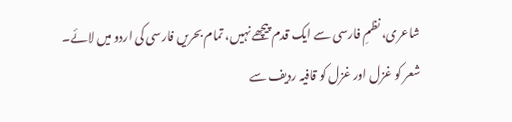شاعری، نظمِ فارسی سے ایک قدم پیچھے نہیں، تمام بحریں فارسی کی اردو میں لائے۔ شعر کو غزل اور غزل کو قافیہ ردیف سے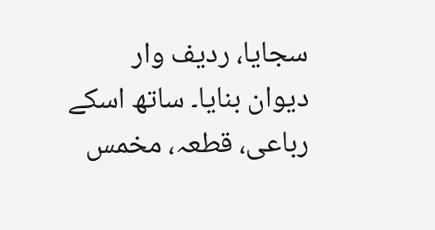سجایا، ردیف وار دیوان بنایا۔ ساتھ اسکے رباعی، قطعہ، مخمس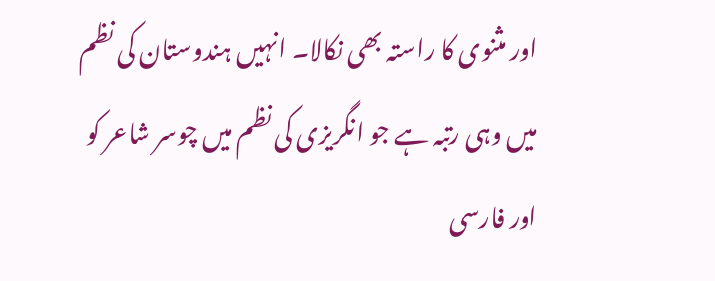اور مثنوی کا راستہ بھی نکالا۔ انہیں ہندوستان کی نظم میں وہی رتبہ ہے جو انگریزی کی نظم میں چوسر شاعر کو اور فارسی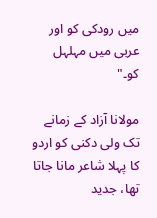میں رودکی کو اور عربی میں مہلہل کو۔"

مولانا آزاد کے زمانے تک ولی دکنی کو اردو کا پہلا شاعر مانا جاتا تھا، جدید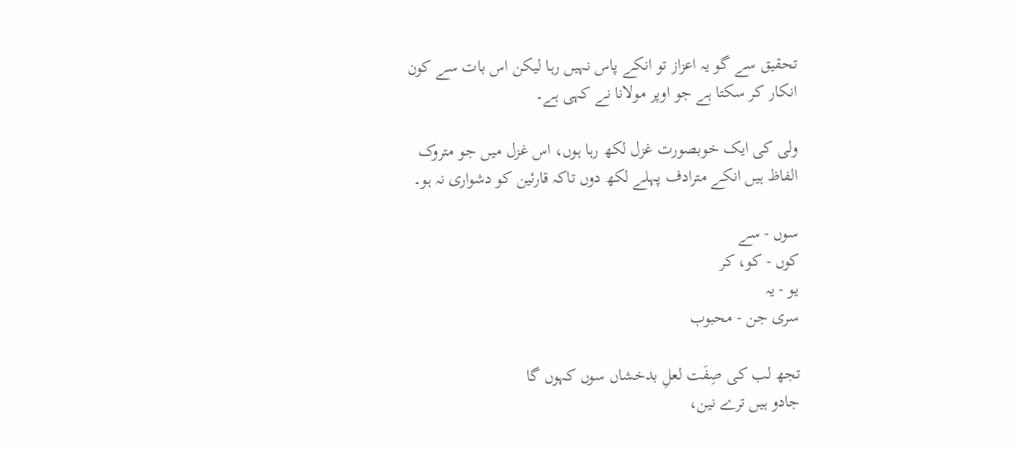تحقیق سے گو یہ اعزاز تو انکے پاس نہیں رہا لیکن اس بات سے کون انکار کر سکتا ہے جو اوپر مولانا نے کہی ہے۔

ولی کی ایک خوبصورت غزل لکھ رہا ہوں، اس غزل میں جو متروک الفاظ ہیں انکے مترادف پہلے لکھ دوں تاکہ قارئین کو دشواری نہ ہو۔

سوں - سے
کوں - کو، کر
یو - یہ
سری جن - محبوب

تجھ لب کی صِفَت لعلِ بدخشاں سوں کہوں گا
جادو ہیں ترے نین،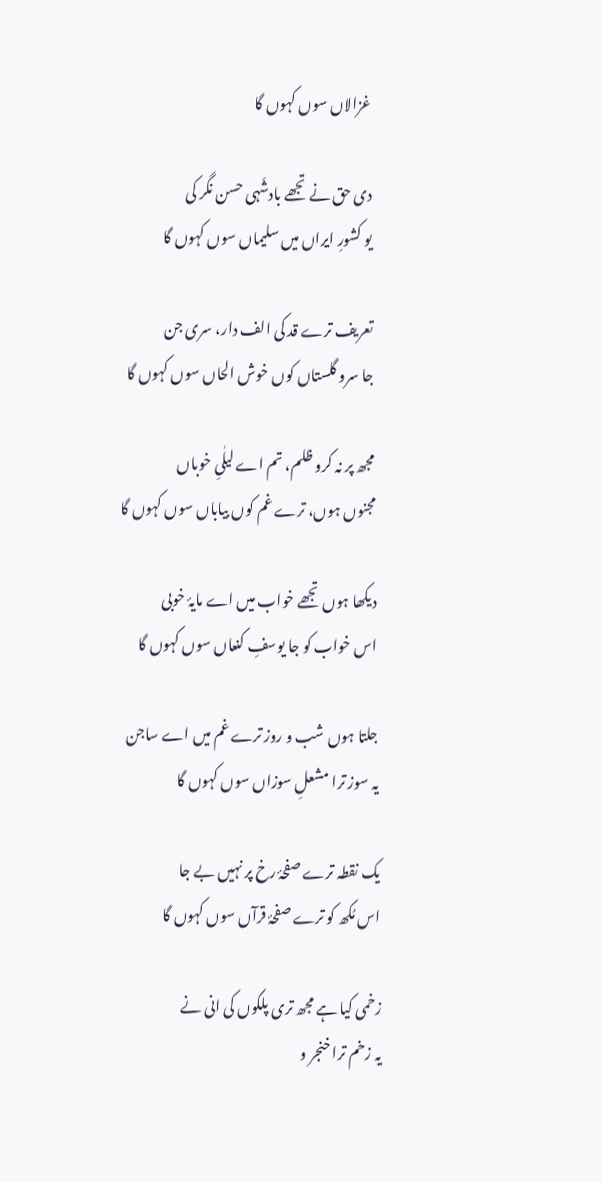غزالاں سوں کہوں گا

دی حق نے تجھے بادشَہی حسن نگر کی
یو کشورِ ایراں میں سلیماں سوں کہوں گا

تعریف ترے قد کی الف دار، سری جن
جا سرو گلستاں کوں خوش الحاں سوں کہوں گا

مجھ پر نہ کرو ظلم، تم اے لیلٰیِ خوباں
مجنوں ہوں، ترے غم کوں بیاباں سوں کہوں گا

دیکھا ہوں تجھے خواب میں اے مایۂ خوبی
اس خواب کو جا یوسفِ کنعاں سوں کہوں گا

جلتا ہوں شب و روز ترے غم میں اے ساجن
یہ سوز ترا مشعلِ سوزاں سوں کہوں گا

یک نقطہ ترے صفحۂ رخ پر نہیں بے جا
اس مُکھ کو ترے صفحۂ قرآں سوں کہوں گا

زخمی کیا ہے مجھ تری پلکوں کی انی نے
یہ زخم ترا خنجر و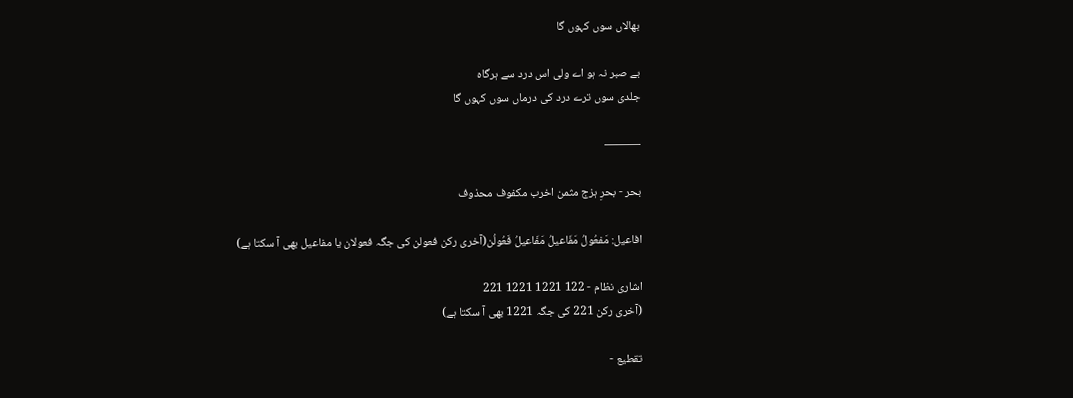بھالاں سوں کہوں گا

بے صبر نہ ہو اے ولی اس درد سے ہرگاہ
جلدی سوں ترے درد کی درماں سوں کہوں گا

———

بحر - بحرِ ہزج مثمن اخرب مکفوف محذوف

افاعیل: مَفعُولُ مَفَاعیلُ مَفَاعیلُ فَعُولُن(آخری رکن فعولن کی جگہ فعولان یا مفاعیل بھی آ سکتا ہے)

اشاری نظام - 122 1221 1221 221
(آخری رکن 221 کی جگہ 1221 بھی آ سکتا ہے)

تقطیع -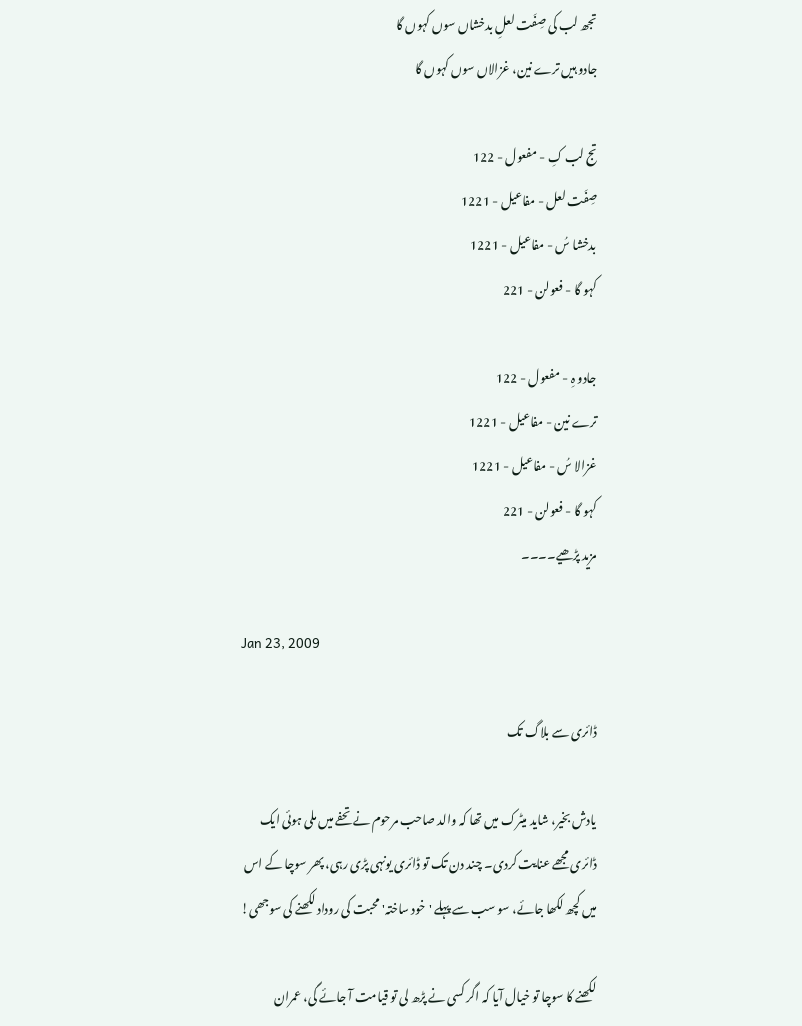تجھ لب کی صِفَت لعلِ بدخشاں سوں کہوں گا
جادو ہیں ترے نین، غزالاں سوں کہوں گا

تج لب کِ - مفعول - 122
صِفَت لعل - مفاعیل - 1221
بدخشا سُ - مفاعیل - 1221
کہو گا - فعولن - 221

جادو ہِ - مفعول - 122
ترے نین - مفاعیل - 1221
غزالا سُ - مفاعیل - 1221
کہو گا - فعولن - 221
مزید پڑھیے۔۔۔۔

Jan 23, 2009

ڈائری سے بلاگ تک

یادش بخیر، شاید میٹرک میں تھا کہ والد صاحب مرحوم نے تحفے میں‌ ملی ہوئی ایک ڈائری مجھے عنایت کردی۔ چند دن تک تو ڈائری یونہی پڑی رہی، پھر‌ سوچا کے اس میں کچھ لکھا جائے، سو سب سے پہلے 'خود ساختہ' محبت کی روداد لکھنے کی سوجھی!

لکھنے کا سوچا تو خیال آیا کہ اگر کسی نے پڑھ لی تو قیامت آ جائے گی، عمران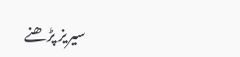سیریز پڑھنے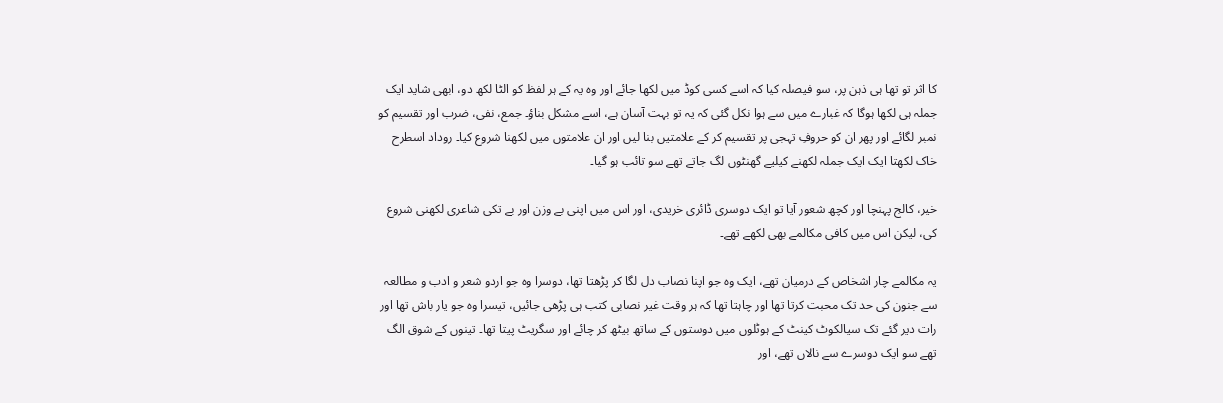کا اثر تو تھا ہی ذہن پر، سو فیصلہ کیا کہ اسے کسی کوڈ میں لکھا جائے اور وہ یہ کے ہر لفظ کو الٹا لکھ دو، ابھی شاید ایک جملہ ہی لکھا ہوگا کہ غبارے میں سے ہوا نکل گئی کہ یہ تو بہت آسان ہے، اسے مشکل بناؤ۔ جمع، نفی، ضرب اور تقسیم کو نمبر لگائے اور پھر ان کو حروفِ تہجی پر تقسیم کر کے علامتیں بنا لیں اور ان علامتوں‌ میں لکھنا شروع کیا۔ روداد اسطرح خاک لکھتا ایک ایک جملہ لکھنے کیلیے گھنٹوں‌ لگ جاتے تھے سو تائب ہو گیا۔

خیر، کالج پہنچا اور کچھ شعور آیا تو ایک دوسری ڈائری خریدی، اور اس میں اپنی بے وزن اور بے تکی شاعری لکھنی شروع کی، لیکن اس میں کافی مکالمے بھی لکھے تھے۔

یہ مکالمے چار اشخاص کے درمیان تھے، ایک وہ جو اپنا نصاب دل لگا کر پڑھتا تھا، دوسرا وہ جو اردو شعر و ادب و مطالعہ سے جنون کی حد تک محبت کرتا تھا اور چاہتا تھا کہ ہر وقت غیر نصابی کتب ہی پڑھی جائیں، تیسرا وہ جو یار باش تھا اور رات دیر گئے تک سیالکوٹ کینٹ کے ہوٹلوں میں دوستوں ‌کے ساتھ بیٹھ کر چائے اور سگریٹ پیتا تھا۔ تینوں کے شوق الگ تھے سو ایک دوسرے سے نالاں تھے، اور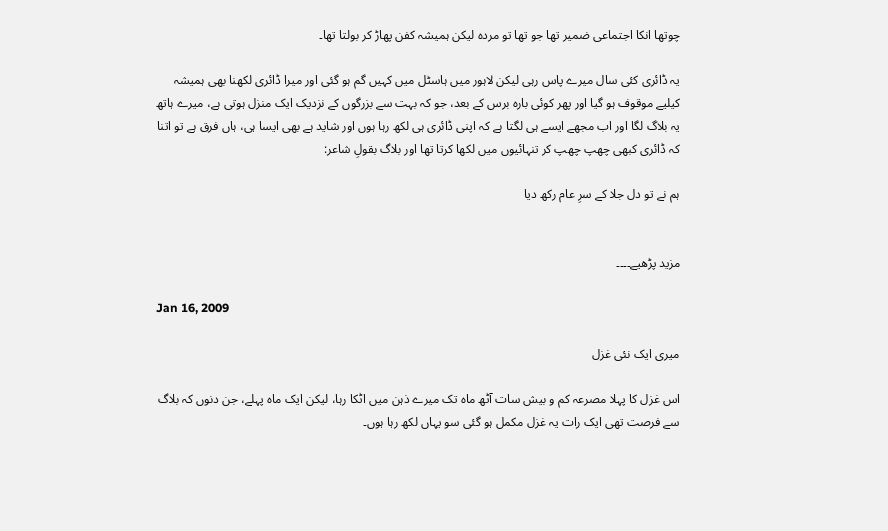چوتھا انکا اجتماعی ضمیر تھا جو تھا تو مردہ لیکن ہمیشہ کفن پھاڑ کر بولتا تھا۔

یہ ڈائری کئی سال میرے پاس رہی لیکن لاہور میں ہاسٹل میں‌ کہیں‌ گم ہو گئی اور میرا ڈائری لکھنا بھی ہمیشہ کیلیے موقوف ہو گیا اور پھر کوئی بارہ برس کے بعد، جو کہ بہت سے بزرگوں کے نزدیک ایک منزل ہوتی ہے، میرے ہاتھ یہ بلاگ لگا اور اب مجھے ایسے ہی لگتا ہے کہ اپنی ڈائری ہی لکھ رہا ہوں اور شاید ہے بھی ایسا ہی، ہاں‌ فرق ہے تو اتنا کہ ڈائری کبھی چھپ چھپ کر تنہائیوں میں لکھا کرتا تھا اور بلاگ بقولِ شاعر:

ہم نے تو دل جلا کے سرِ عام رکھ دیا


مزید پڑھیے۔۔۔۔

Jan 16, 2009

میری ایک نئی غزل

اس غزل کا پہلا مصرعہ کم و بیش سات آٹھ ماہ تک میرے ذہن میں اٹکا رہا، لیکن ایک ماہ پہلے، جن دنوں کہ بلاگ سے فرصت تھی ایک رات یہ غزل مکمل ہو گئی سو یہاں لکھ رہا ہوں۔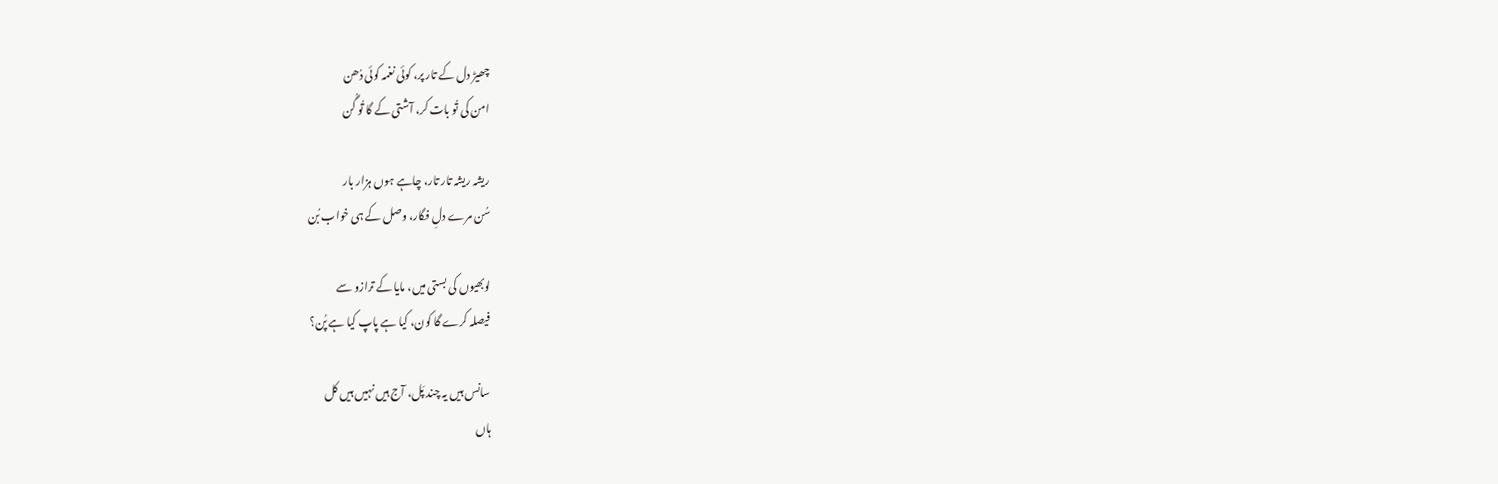چھیڑ دل کے تار پر، کوئی نغمہ کوئی دُھن
امن کی تُو بات کر، آشتی کے گا تُو گُن

ریشہ ریشہ تار تار، چاہے ہوں ہزار بار
سُن مرے دلِ فگار، وصل کے ہی خواب بُن

لوبھیوں کی بستی میں، مایا کے ترازو سے
فیصلہ کرے گا کون، کیا ہے پاپ کیا ہے پُن؟

سانس ہیں یہ چند پَل، آج ہیں نہیں ہیں کل
ہاں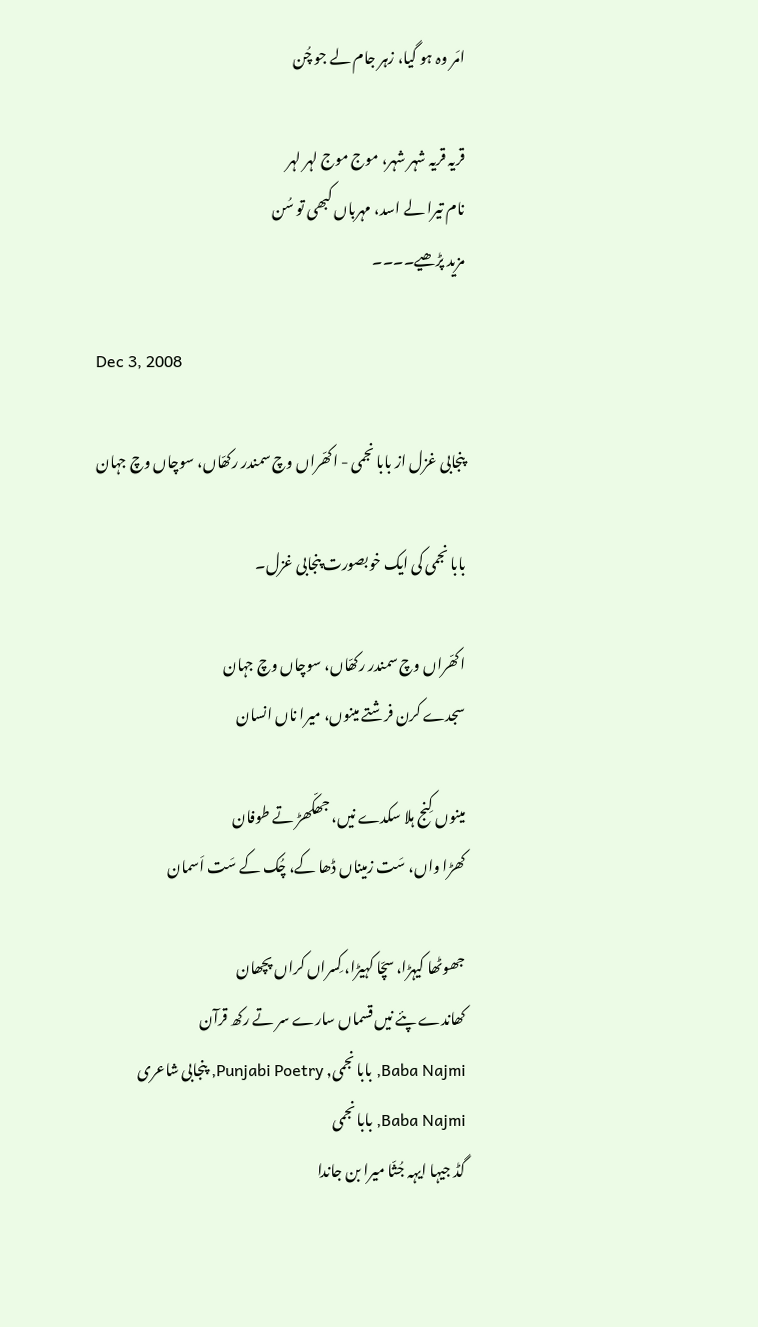امَر وہ ہو گیا، زہر جام لے جو چُن

قریہ قریہ شہر شہر، موج موج لہر لہر
نام تیرا لے اسد، مہرباں کبھی تو سُن
مزید پڑھیے۔۔۔۔

Dec 3, 2008

پنجابی غزل از بابا نجمی - اکھّراں‌ وچ سمندر رکھّاں، سوچاں وچ جہان

بابا نجمی کی ایک خوبصورت پنجابی غزل۔

اکھّراں‌ وچ سمندر رکھّاں، سوچاں وچ جہان
سجدے کرن فرشتے مینوں، میرا ناں انسان

مینوں کِنج ہلا سکدے نیں، جھکّھڑ تے طوفان
کھڑا واں، سَت زمیناں ڈھا کے، چُک کے سَت اَسمان

جھوٹھا کیہڑا، سچّا کہیڑا، کِسراں کراں پچھان
کھاندے پئے نیں قسماں سارے سر تے رکھ قرآن
Baba Najmi, بابا نجمی, Punjabi Poetry, پنجابی شاعری
Baba Najmi, بابا نجمی
گڈ جیہا ایہہ جُثّا میرا بن جاندا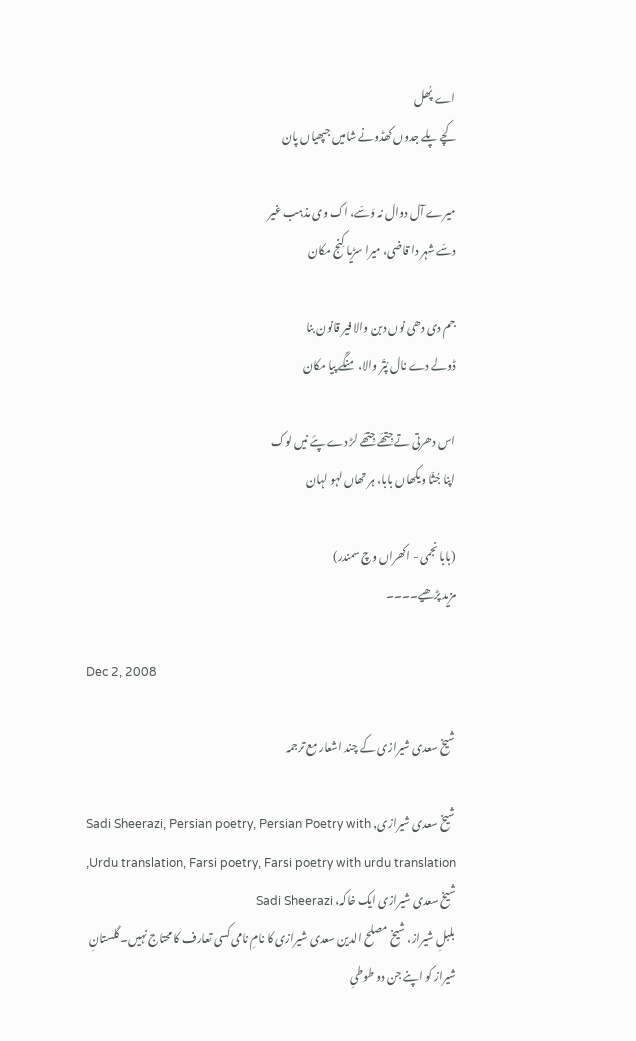اے پُھل
کچے پلے جدوں کھڈونے شامیں جپھیاں پان

میرے آل دوال نہ وَسّے، اک وی مذہب غیر
دسّے شہر دا قاضی، میرا سڑیا کِنج مکان

جم دی دھی نوں دبن والا فیر قانون بنا
ڈولے دے نال پُتّر والا، منگّے پیا مکان

اس دھرتی تے جِتھّے جِتھّے لڑ دے پئے نیں لوک
اپنا جُثّا ویکھاں بابا، ہر تھاں لہو لہان

(بابا نجمی - اکھراں وچ سمندر)
مزید پڑھیے۔۔۔۔

Dec 2, 2008

شیخ سعدی شیرازی کے چند اشعار مع ترجمہ

شیخ سعدی شیرازی, Sadi Sheerazi, Persian poetry, Persian Poetry with Urdu translation, Farsi poetry, Farsi poetry with urdu translation,
شیخ سعدی شیرازی ایک خاکہ، Sadi Sheerazi
بلبلِ شیراز، شیخ مصلح الدین سعدی شیرازی کا نامِ نامی کسی تعارف کا محتاج نہیں۔ گلستانِ شیراز کو اپنے جن دو طوطیِ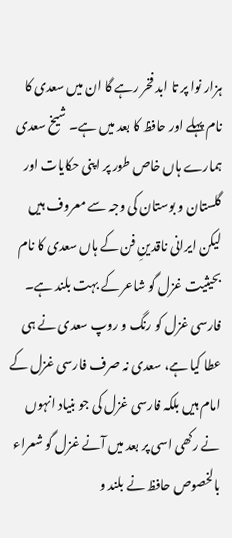ہزار نوا پر تا ابد فخر رہے گا ان میں سعدی کا نام پہلے اور حافظ کا بعد میں ہے۔ شیخ سعدی ہمارے ہاں خاص طور پر اپنی حکایات اور گلستان و بوستان کی وجہ سے معروف ہیں لیکن ایرانی ناقدینِ فن کے ہاں سعدی کا نام بحیثیت غزل گو شاعر کے بہت بلند ہے۔ فارسی غزل کو رنگ و روپ سعدی نے ہی عطا کیا ہے، سعدی نہ صرف فارسی غزل کے امام ہیں بلکہ فارسی غزل کی جو بنیاد انہوں نے رکھی اسی پر بعد میں آنے غزل گو شعراء بالخصوص حافظ نے بلند و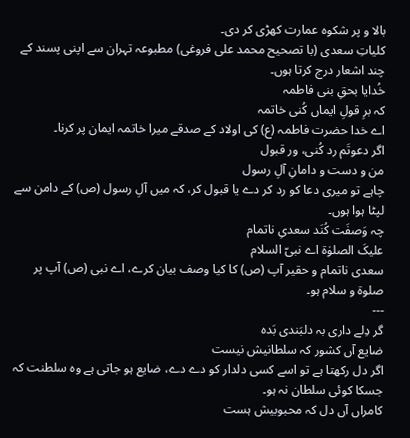بالا و پر شکوہ عمارت کھڑی کر دی۔
کلیاتِ سعدی (با تصحیح محمد علی فروغی) مطبوعہ تہران سے اپنی پسند کے چند اشعار درج کرتا ہوں۔
خُدایا بحقِ بنی فاطمہ
کہ برِ قولِ ایماں کُنی خاتمہ
اے خدا حضرت فاطمہ (ع) کی اولاد کے صدقے میرا خاتمہ ایمان پر کرنا۔
اگر دعوتَم رد کُنی، ور قبول
من و دست و دامانِ آلِ رسول
چاہے تو میری دعا کو رد کر دے یا قبول کر، کہ میں آلِ رسول (ص) کے دامن سے لپٹا ہوا ہوں۔
چہ وَصفَت کُنَد سعدیِ ناتمام
علیکَ الصلوٰۃ اے نبیّ السلام
سعدی ناتمام و حقیر آپ (ص) کا کیا وصف بیان کرے، اے نبی (ص) آپ پر صلوۃ و سلام ہو۔
---
گر دِلے داری بہ دلبَندی بَدہ
ضایع آں کشور کہ سلطانیش نیست
اگر دل رکھتا ہے تو اسے کسی دلدار کو دے دے، ضایع ہو جاتی ہے وہ سلطنت کہ جسکا کوئی سلطان نہ ہو۔
کامراں آں دل کہ محبوبیش ہست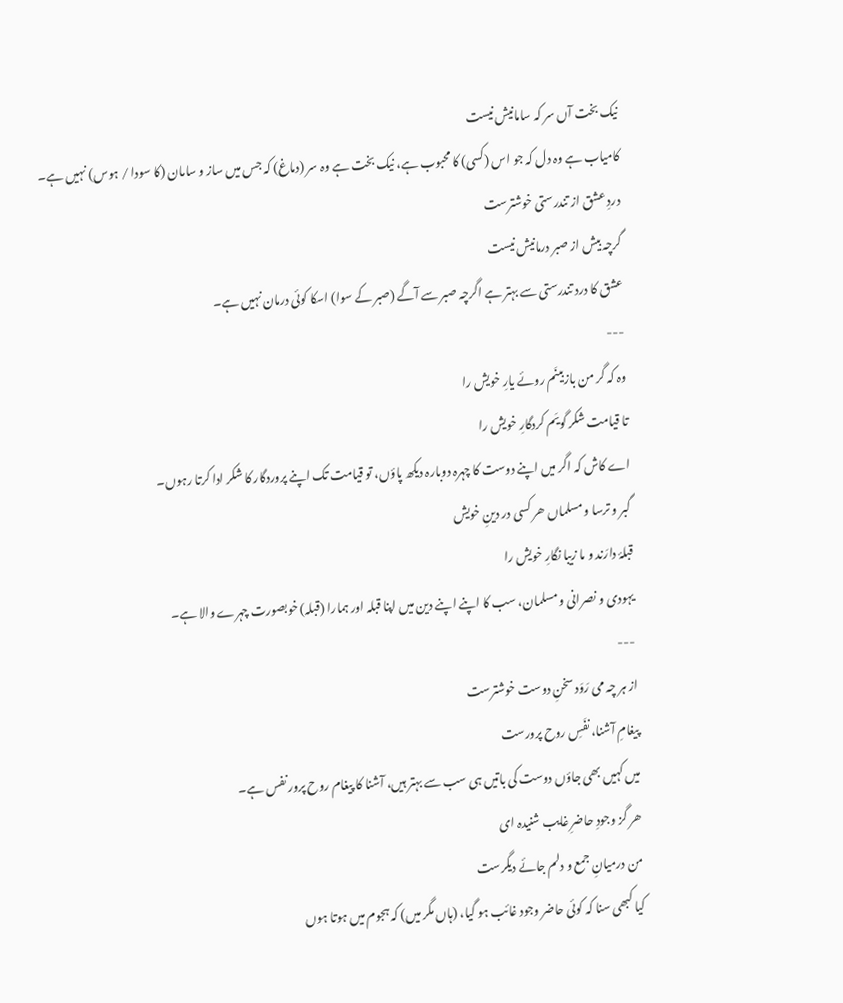نیک بخت آں سر کہ سامانیش نیست
کامیاب ہے وہ دل کہ جو اس (کسی) کا محبوب ہے، نیک بخت ہے وہ سر (دماغ) کہ جس میں ساز و سامان (کا سودا / ہوس) نہیں ہے۔
دردِ عشق از تندرستی خوشترست
گرچہ بیش از صبر درمانیش نیست
عشق کا درد تندرستی سے بہتر ہے اگرچہ صبر سے آگے (صبر کے سوا) اسکا کوئی درمان نہیں ہے۔
---
وہ کہ گر من بازبینَم روئے یارِ خویش را
تا قیامت شکر گویَم کردگارِ خویش را
اے کاش کہ اگر میں اپنے دوست کا چہرہ دوبارہ دیکھ پاؤں، تو قیامت تک اپنے پروردگار کا شکر ادا کرتا رہوں۔
گبر و ترسا و مسلماں ھر کسی در دینِ خویش
قبلۂ دارَند و ما زیبا نگارِ خویش را
یہودی و نصرانی و مسلمان، سب کا اپنے اپنے دین میں اپنا قبلہ اور ہمارا (قبلہ) خوبصورت چہرے والا ہے۔
---
از ہر چہ می رَوَد سخنِ دوست خوشترست
پیغامِ آشنا، نفَسِ روح پرورست
میں کہیں بھی جاؤں دوست کی باتیں ہی سب سے بہتر ہیں، آشنا کا پیغام روح پرور نفس ہے۔
ھر گز وجودِ حاضرِ غایب شنیدہ ای
من درمیانِ جمع و دلم جائے دیگرست
کیا کبھی سنا کہ کوئی حاضر وجود غائب ہو گیا، (ہاں مگر میں) کہ ہجوم میں ہوتا ہوں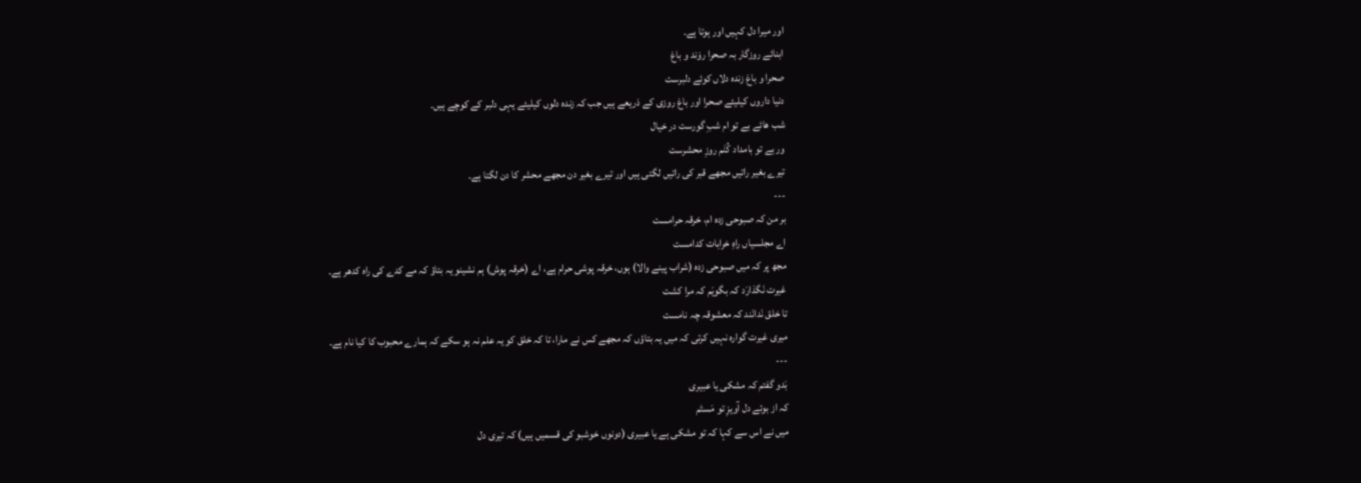اور میرا دل کہیں اور ہوتا ہے۔
ابنائے روزگار بہ صحرا روَند و باغ
صحرا و باغ زندہ دلاں کوئے دلبرست
دنیا داروں کیلیئے صحرا اور باغ روزی کے ذریعے ہیں جب کہ زندہ دلوں کیلیئے یہی دلبر کے کوچے ہیں۔
شب ھائے بے تو ام شبِ گورست در خیال
ور بے تو بامداد کُنَم روزِ محشرست
تیرے بغیر راتیں مجھے قبر کی راتیں لگتی ہیں اور تیرے بغیر دن مجھے محشر کا دن لگتا ہے۔
---
بر من کہ صبوحی زدہ ام، خرقہ حرامست
اے مجلسیاں راہِ خرابات کدامست
مجھ پر کہ میں صبوحی زدہ (شراب پینے والا) ہوں، خرقہ پوشی حرام ہے، اے (خرقہ پوش) ہم نشینو یہ بتاؤ کہ مے کدے کی راہ کدھر ہے۔
غیرت نَگذارَد کہ بگویَم کہ مرا کشت
تا خلق نَدانَند کہ معشوقہ چہ نامست
میری غیرت گوارہ نہیں کرتی کہ میں یہ بتاؤں کہ مجھے کس نے مارا، تا کہ خلق کو یہ علم نہ ہو سکے کہ ہمارے محبوب کا کیا نام ہے۔
---
بَدو گفتم کہ مشکی یا عبیری
کہ از بوئے دل آویزِ تو مَستَم
میں نے اس سے کہا کہ تو مشکی ہے یا عبیری (دونوں خوشبو کی قسمیں ہیں) کہ تیری دل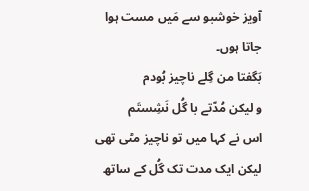آویز خوشبو سے مَیں مست ہوا جاتا ہوں۔
بَگفتا من گِلے ناچیز بُودم
و لیکن مُدّتے با گُل نَشِستَم
اس نے کہا میں تو ناچیز مٹی تھی لیکن ایک مدت تک گُل کے ساتھ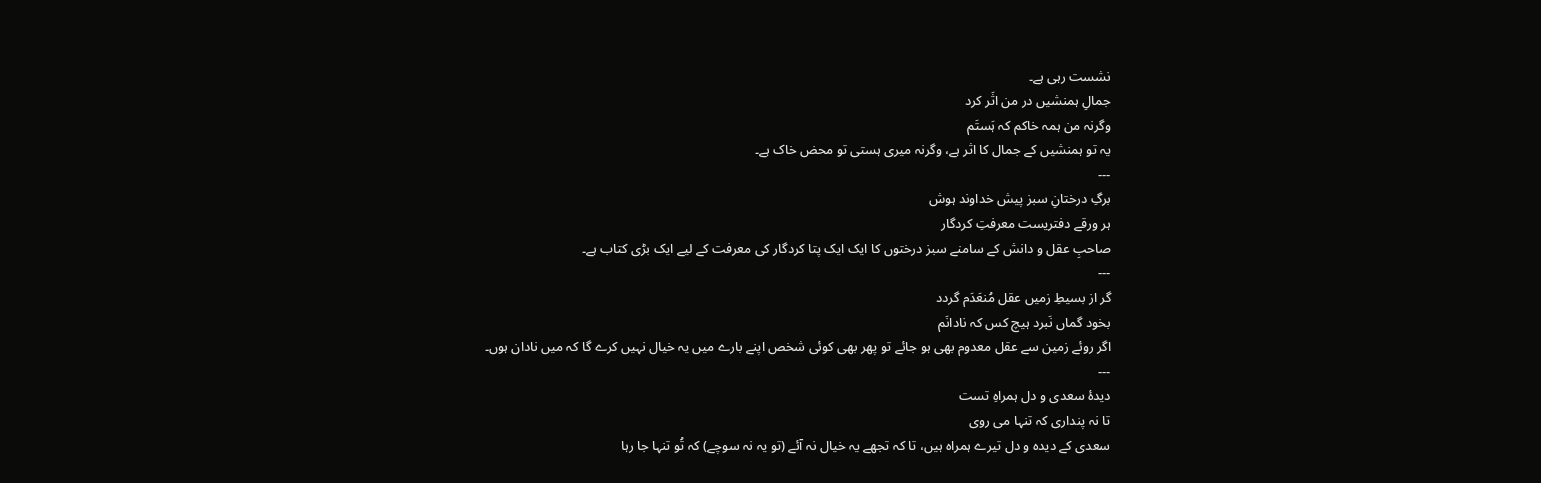نشست رہی ہے۔
جمالِ ہمنشیں در من اثَر کرد
وگرنہ من ہمہ خاکم کہ ہَستَم
یہ تو ہمنشیں کے جمال کا اثر ہے، وگرنہ میری ہستی تو محض خاک ہے۔
---
برگِ درختانِ سبز پیش خداوند ہوش
ہر ورقے دفتریست معرفتِ کردگار
صاحبِ عقل و دانش کے سامنے سبز درختوں کا ایک ایک پتا کردگار کی معرفت کے لیے ایک بڑی کتاب ہے۔
---
گر از بسیطِ زمیں عقل مُنعَدَم گردد
بخود گماں نَبرد ہیچ کس کہ نادانَم
اگر روئے زمین سے عقل معدوم بھی ہو جائے تو پھر بھی کوئی شخص اپنے بارے میں یہ خیال نہیں کرے گا کہ میں نادان ہوں۔
---
دیدۂ سعدی و دل ہمراہِ تست
تا نہ پنداری کہ تنہا می روی
سعدی کے دیدہ و دل تیرے ہمراہ ہیں، تا کہ تجھے یہ خیال نہ آئے (تو یہ نہ سوچے) کہ تُو تنہا جا رہا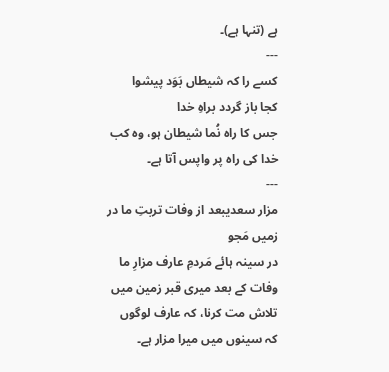ہے (تنہا ہے)۔
---
کسے را کہ شیطاں بَوَد پیشوا
کجا باز گردد براہِ خدا
جس کا راہ نُما شیطان ہو، وہ کب خدا کی راہ پر واپس آتا ہے۔
---
مزار سعدیبعد از وفات تربتِ ما در زمیں مَجو
در سینہ ہائے مَردمِ عارف مزارِ ما
وفات کے بعد میری قبر زمین میں تلاش مت کرنا، کہ عارف لوگوں کہ سینوں میں میرا مزار ہے۔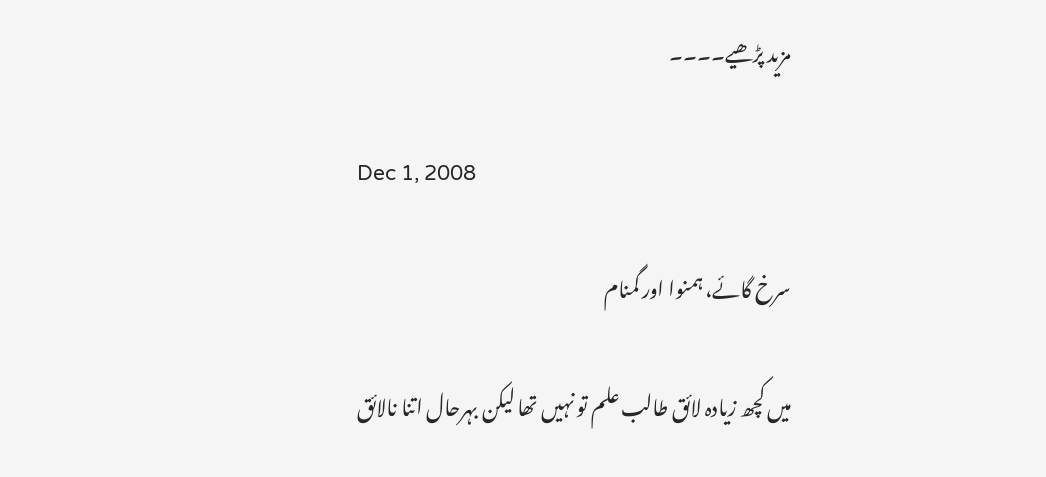مزید پڑھیے۔۔۔۔

Dec 1, 2008

سرخ گائے، ہمنوا اور گمنام

میں کچھ زیادہ لائق طالب علم تو نہیں تھا لیکن بہرحال اتنا نالائق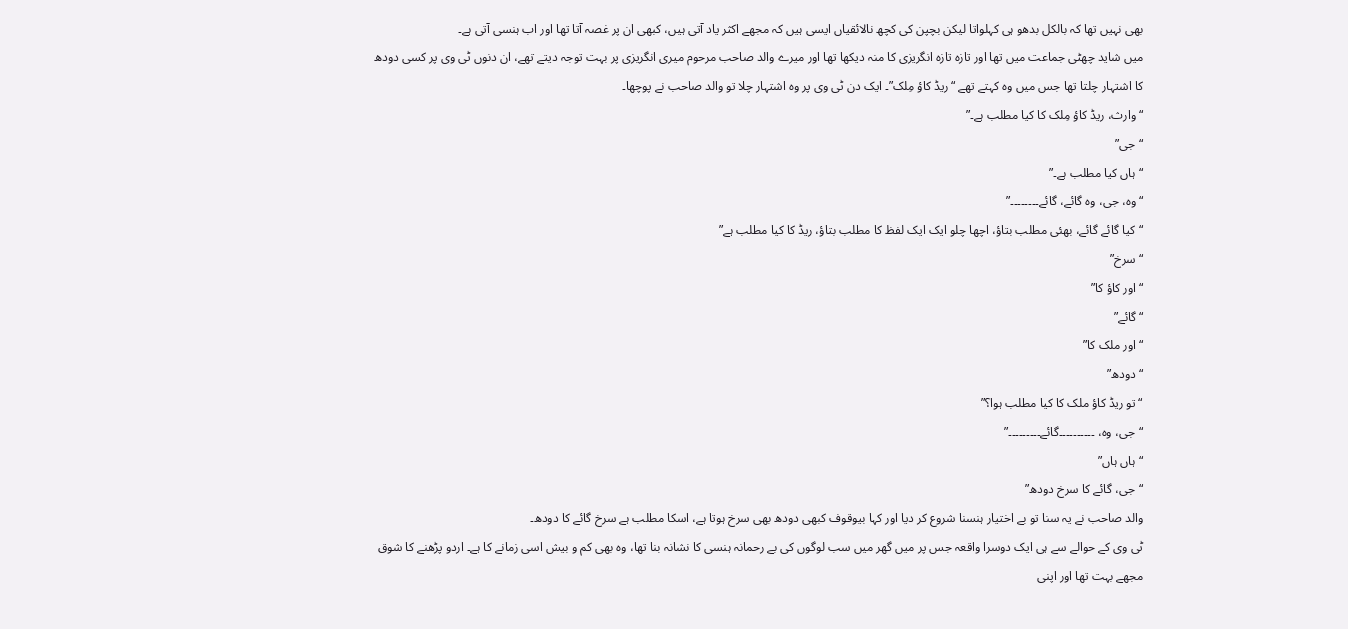بھی نہیں تھا کہ بالکل بدھو ہی کہلواتا لیکن بچپن کی کچھ نالائقیاں ایسی ہیں کہ مجھے اکثر یاد آتی ہیں، کبھی ان پر غصہ آتا تھا اور اب ہنسی آتی ہے۔
میں شاید چھٹی جماعت میں تھا اور تازہ تازہ انگریزی کا منہ دیکھا تھا اور میرے والد صاحب مرحوم میری انگریزی پر بہت توجہ دیتے تھے، ان دنوں ٹی وی پر کسی دودھ کا اشتہار چلتا تھا جس میں وہ کہتے تھے “ریڈ کاؤ مِلک”۔ ایک دن ٹی وی پر وہ اشتہار چلا تو والد صاحب نے پوچھا۔
“وارث، ریڈ کاؤ مِلک کا کیا مطلب ہے۔”
“جی”
“ہاں کیا مطلب ہے۔”
“وہ، جی، وہ گائے، گائے۔۔۔۔۔۔۔۔”
“کیا گائے گائے، بھئی مطلب بتاؤ، اچھا چلو ایک ایک لفظ کا مطلب بتاؤ، ریڈ کا کیا مطلب ہے”
“سرخ”
“اور کاؤ کا”
“گائے”
“اور ملک کا”
“دودھ”
“تو ریڈ کاؤ ملک کا کیا مطلب ہوا؟”
“جی، وہ، ۔۔۔۔۔۔۔۔۔۔گائے۔۔۔۔۔۔۔۔۔”
“ہاں ہاں”
“جی، گائے کا سرخ دودھ”
والد صاحب نے یہ سنا تو بے اختیار ہنسنا شروع کر دیا اور کہا بیوقوف کبھی دودھ بھی سرخ ہوتا ہے، اسکا مطلب ہے سرخ گائے کا دودھ۔
ٹی وی کے حوالے سے ہی ایک دوسرا واقعہ جس پر میں گھر میں سب لوگوں کی بے رحمانہ ہنسی کا نشانہ بنا تھا، وہ بھی کم و بیش اسی زمانے کا ہے۔ اردو پڑھنے کا شوق مجھے بہت تھا اور اپنی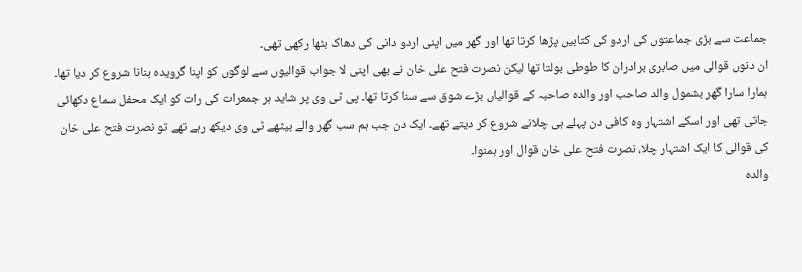جماعت سے بڑی جماعتوں کی اردو کی کتابیں پڑھا کرتا تھا اور گھر میں اپنی اردو دانی کی دھاک بٹھا رکھی تھی۔
ان دنوں قوالی میں صابری برادران کا طوطی بولتا تھا لیکن نصرت فتح علی خان نے بھی اپنی لا جواب قوالیوں سے لوگوں کو اپنا گرویدہ بنانا شروع کر دیا تھا۔ ہمارا سارا گھر بشمول والد صاحب اور والدہ صاحبہ کے قوالیاں بڑے شوق سے سنا کرتا تھا۔ پی ٹی وی پر شاید ہر جمعرات کی رات کو ایک محفل سماع دکھائی جاتی تھی اور اسکے اشتہار وہ کافی دن پہلے ہی چلانے شروع کر دیتے تھے۔ ایک دن جب ہم سب گھر والے بیٹھے ٹی وی دیکھ رہے تھے تو نصرت فتح علی خان کی قوالی کا ایک اشتہار چلا، نصرت فتح علی خان قوال اور ہمنوا۔
والدہ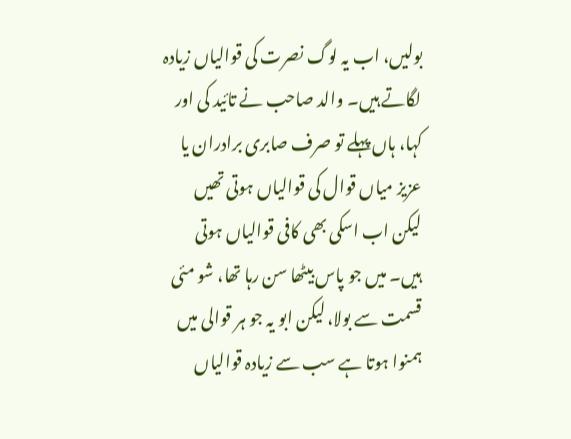بولیں، اب یہ لوگ نصرت کی قوالیاں زیادہ لگاتے ہیں۔ والد صاحب نے تائید کی اور کہا، ہاں پہلے تو صرف صابری برادران یا عزیز میاں قوال کی قوالیاں ہوتی تھیں لیکن اب اسکی بھی کافی قوالیاں ہوتی ہیں۔ میں جو پاس بیٹھا سن رہا تھا، شو مئی قسمت سے بولا، لیکن ابو یہ جو ہر قوالی میں ہمنوا ہوتا ہے سب سے زیادہ قوالیاں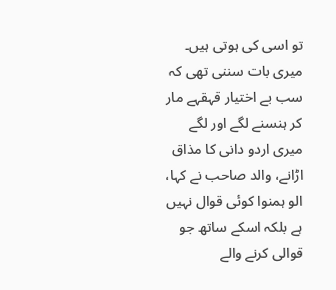تو اسی کی ہوتی ہیں۔
میری بات سننی تھی کہ سب بے اختیار قہقہے مار کر ہنسنے لگے اور لگے میری اردو دانی کا مذاق اڑانے، والد صاحب نے کہا، الو ہمنوا کوئی قوال نہیں ہے بلکہ اسکے ساتھ جو قوالی کرنے والے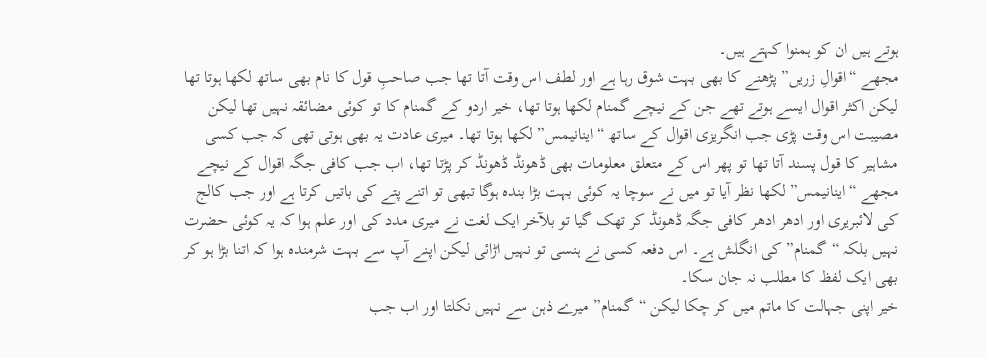ہوتے ہیں ان کو ہمنوا کہتے ہیں۔
مجھے “اقوالِ زریں” پڑھنے کا بھی بہت شوق رہا ہے اور لطف اس وقت آتا تھا جب صاحبِ قول کا نام بھی ساتھ لکھا ہوتا تھا لیکن اکثر اقوال ایسے ہوتے تھے جن کے نیچے گمنام لکھا ہوتا تھا، خیر اردو کے گمنام کا تو کوئی مضائقہ نہیں تھا لیکن مصیبت اس وقت پڑی جب انگریزی اقوال کے ساتھ “اینانیمس” لکھا ہوتا تھا۔ میری عادت یہ بھی ہوتی تھی کہ جب کسی مشاہیر کا قول پسند آتا تھا تو پھر اس کے متعلق معلومات بھی ڈھونڈ ڈھونڈ کر پڑتا تھا، اب جب کافی جگہ اقوال کے نیچے مجھے “اینانیمس” لکھا نظر آیا تو میں نے سوچا یہ کوئی بہت بڑا بندہ ہوگا تبھی تو اتنے پتے کی باتیں کرتا ہے اور جب کالج کی لائبریری اور ادھر ادھر کافی جگہ ڈھونڈ کر تھک گیا تو بلآخر ایک لغت نے میری مدد کی اور علم ہوا کہ یہ کوئی حضرت نہیں بلکہ “گمنام” کی انگلش ہے۔ اس دفعہ کسی نے ہنسی تو نہیں اڑائی لیکن اپنے آپ سے بہت شرمندہ ہوا کہ اتنا بڑا ہو کر بھی ایک لفظ کا مطلب نہ جان سکا۔
خیر اپنی جہالت کا ماتم میں کر چکا لیکن “گمنام” میرے ذہن سے نہیں نکلتا اور اب جب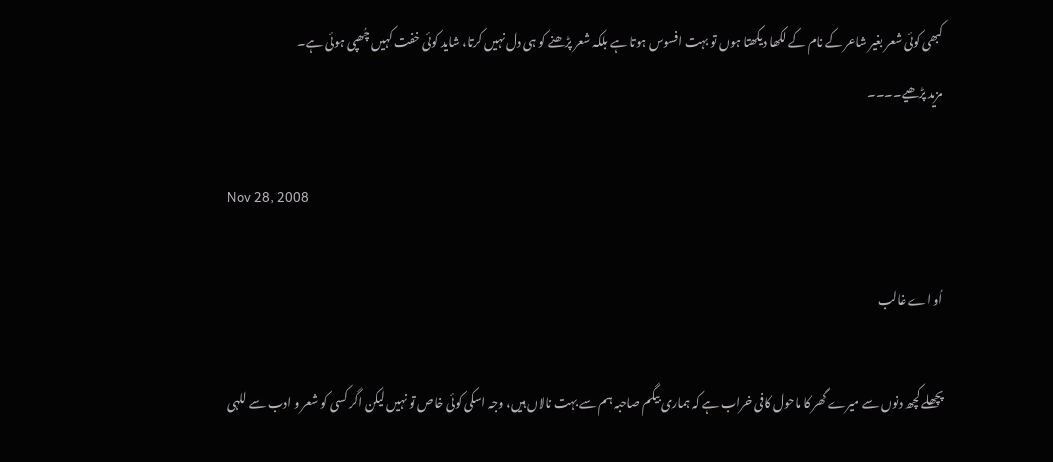کبھی کوئی شعر بغیر شاعر کے نام کے لکھا دیکھتا ہوں تو بہت افسوس ہوتا ہے بلکہ شعر پڑھنے کو ہی دل نہیں کرتا، شاید کوئی خفت کہیں چُھپی ہوئی ہے۔
مزید پڑھیے۔۔۔۔

Nov 28, 2008

اُو اے غالب

پچھلے کچھ دنوں سے میرے گھر کا ماحول کافی خراب ہے کہ ہماری بیگم صاحبہ ہم سے بہت نالاں ہیں، وجہ اسکی کوئی خاص تو نہیں لیکن اگر کسی کو شعر و ادب سے للہی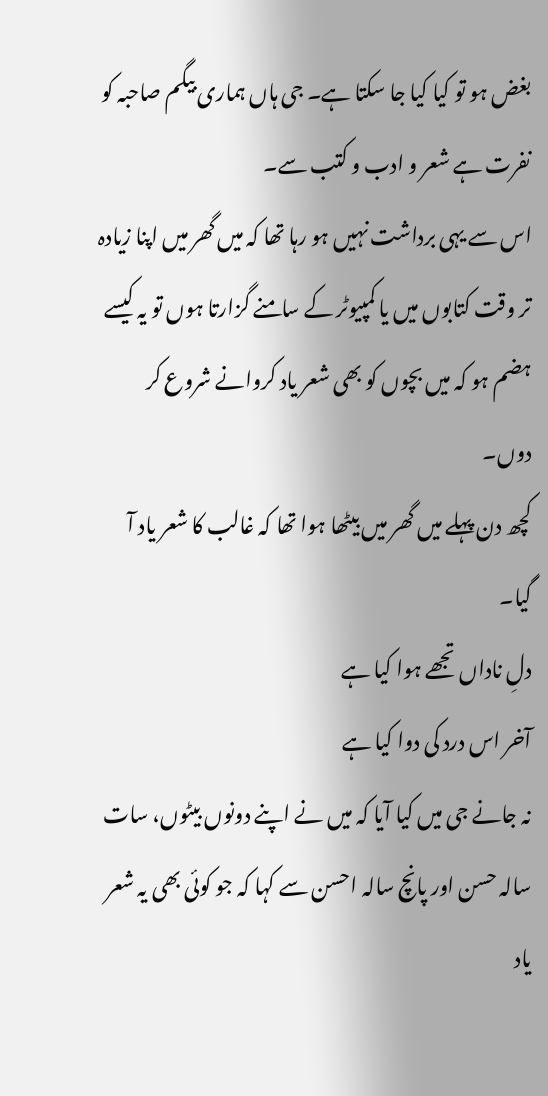بغض ہو تو کیا کیا جا سکتا ہے۔ جی ہاں ہماری بیگم صاحبہ کو نفرت ہے شعر و ادب و کتب سے۔
اس سے یہی برداشت نہیں ہو رہا تھا کہ میں گھر میں اپنا زیادہ تر وقت کتابوں میں یا کمپیوٹر کے سامنے گزارتا ہوں تو یہ کیسے ہضم ہو کہ میں بچوں کو بھی شعر یاد کروانے شروع کر دوں۔
کچھ دن پہلے میں گھر میں بیٹھا ہوا تھا کہ غالب کا شعر یاد آ گیا۔
دلِ ناداں تجھے ہوا کیا ہے
آخر اس درد کی دوا کیا ہے
نہ جانے جی میں کیا آیا کہ میں نے اپنے دونوں بیٹوں، سات سالہ حسن اور پانچ سالہ احسن سے کہا کہ جو کوئی بھی یہ شعر یاد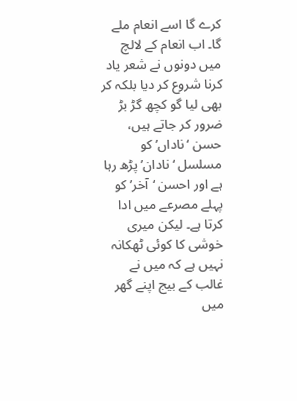کرے گا اسے انعام ملے گا۔ اب انعام کے لالچ میں دونوں نے شعر یاد کرنا شروع کر دیا بلکہ کر بھی لیا گو کچھ گڑ بڑ ضرور کر جاتے ہیں، حسن ‘ناداں’ کو مسلسل ‘نادان’ پڑھ رہا ہے اور احسن ‘آخر’ کو پہلے مصرعے میں ادا کرتا ہے۔ لیکن میری خوشی کا کوئی ٹھکانہ نہیں ہے کہ میں نے غالب کے بیج اپنے گھر میں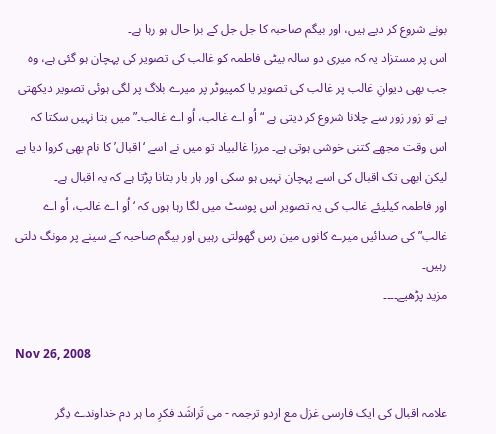بونے شروع کر دیے ہیں، اور بیگم صاحبہ کا جل جل کے برا حال ہو رہا ہے۔
اس پر مستزاد یہ کہ میری دو سالہ بیٹی فاطمہ کو غالب کی تصویر کی پہچان ہو گئی ہے، وہ جب بھی دیوانِ غالب پر غالب کی تصویر یا کمپیوٹر پر میرے بلاگ پر لگی ہوئی تصویر دیکھتی ہے تو زور زور سے چلانا شروع کر دیتی ہے “اُو اے غالب، اُو اے غالب۔” میں بتا نہیں سکتا کہ اس وقت مجھے کتنی خوشی ہوتی ہے۔ مرزا غالبیاد تو میں نے اسے ‘اقبال’ کا نام بھی کروا دیا ہے لیکن ابھی تک اقبال کی اسے پہچان نہیں ہو سکی اور ہار بار بتانا پڑتا ہے کہ یہ اقبال ہے۔
اور فاطمہ کیلیئے غالب کی یہ تصویر اس پوسٹ میں لگا رہا ہوں کہ ‘اُو اے غالب، اُو اے
غالب” کی صدائیں میرے کانوں مین رس گھولتی رہیں اور بیگم صاحبہ کے سینے پر مونگ دلتی رہیں۔
مزید پڑھیے۔۔۔۔

Nov 26, 2008

علامہ اقبال کی ایک فارسی غزل مع اردو ترجمہ - می تَراشَد فکرِ ما ہر دم خداوندے دِگر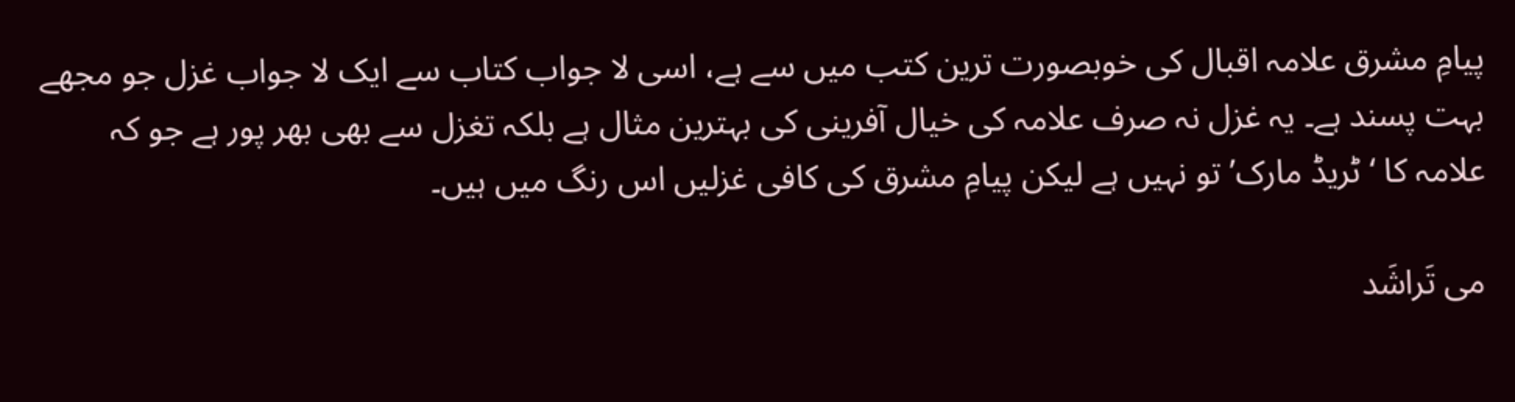پیامِ مشرق علامہ اقبال کی خوبصورت ترین کتب میں سے ہے، اسی لا جواب کتاب سے ایک لا جواب غزل جو مجھے بہت پسند ہے۔ یہ غزل نہ صرف علامہ کی خیال آفرینی کی بہترین مثال ہے بلکہ تغزل سے بھی بھر پور ہے جو کہ علامہ کا ‘ٹریڈ مارک’ تو نہیں ہے لیکن پیامِ مشرق کی کافی غزلیں اس رنگ میں ہیں۔

می تَراشَد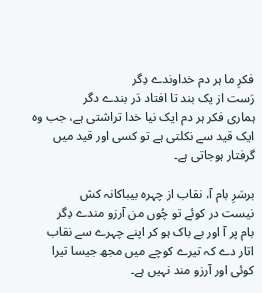فکرِ ما ہر دم خداوندے دِگر
رَست از یک بند تا افتاد دَر بندے دگر
ہماری فکر ہر دم ایک نیا خدا تراشتی ہے، جب وہ ایک قید سے نکلتی ہے تو کسی اور قید میں گرفتار ہوجاتی ہے۔

برسَرِ بام آ، نقاب از چہرہ بیباکانہ کش
نیست در کوئے تو چُوں من آرزو مندے دِگر
بام پر آ اور بے باک ہو کر اپنے چہرے سے نقاب اتار دے کہ تیرے کوچے میں مجھ جیسا تیرا کوئی اور آرزو مند نہیں ہے۔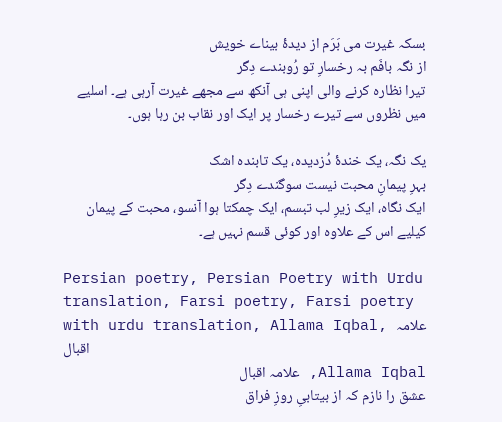بسکہ غیرت می بَرَم از دیدۂ بیناے خویش
از نگہ بافَم بہ رخسارِ تو رُوبندے دِگر
تیرا نظارہ کرنے والی اپنی ہی آنکھ سے مجھے غیرت آرہی ہے۔ اسلیے میں نظروں سے تیرے رخسار پر ایک اور نقاب بن رہا ہوں۔

یک نگہ، یک خندۂ دُزدیدہ، یک تابندہ اشک
بہرِ پیمانِ محبت نیست سوگندے دِگر
ایک نگاہ، ایک زیرِ لب تبسم، ایک چمکتا ہوا آنسو، محبت کے پیمان کیلیے اس کے علاوہ اور کوئی قسم نہیں ہے۔

Persian poetry, Persian Poetry with Urdu translation, Farsi poetry, Farsi poetry with urdu translation, Allama Iqbal, علامہ اقبال
Allama Iqbal, علامہ اقبال
عشق را نازم کہ از بیتابیِ روزِ فراق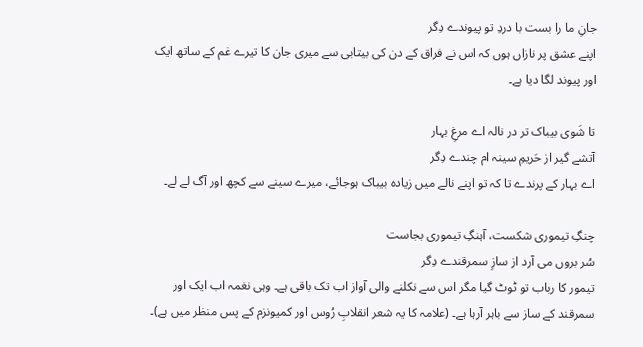جانِ ما را بست با دردِ تو پیوندے دِگر
اپنے عشق پر نازاں ہوں کہ اس نے فراق کے دن کی بیتابی سے میری جان کا تیرے غم کے ساتھ ایک اور پیوند لگا دیا ہے۔

تا شَوی بیباک تر در نالہ اے مرغِ بہار
آتشے گیر از حَریمِ سینہ ام چندے دِگر
اے بہار کے پرندے تا کہ تو اپنے نالے میں زیادہ بیباک ہوجائے، میرے سینے سے کچھ اور آگ لے لے۔

چنگِ تیموری شکست، آہنگِ تیموری بجاست
سُر بروں می آرد از سازِ سمرقندے دِگر
تیمور کا رباب تو ٹوٹ گیا مگر اس سے نکلنے والی آواز اب تک باقی ہے۔ وہی نغمہ اب ایک اور سمرقند کے ساز سے باہر آرہا ہے۔ (علامہ کا یہ شعر انقلابِ رُوس اور کمیونزم کے پس منظر میں ہے)۔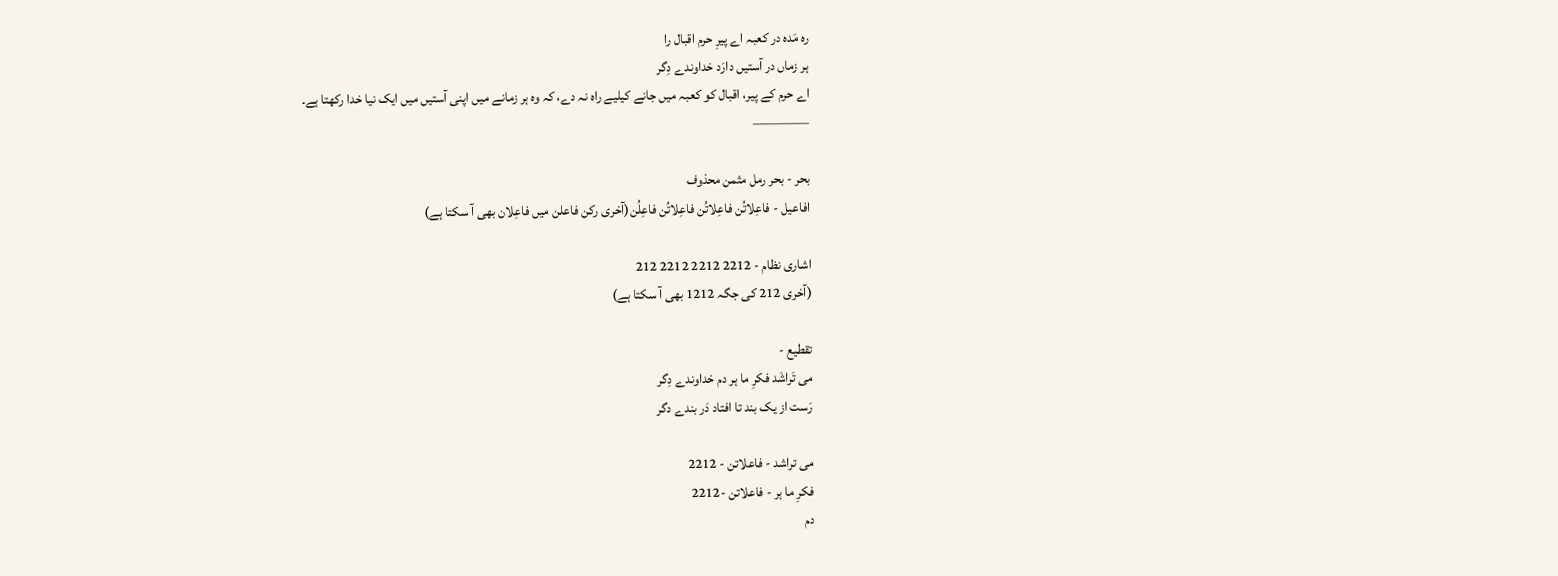رہ مَدہ در کعبہ اے پیرِ حرم اقبال را
ہر زماں در آستیں دارَد خداوندے دِگر
اے حرم کے پیر، اقبال کو کعبہ میں جانے کیلیے راہ نہ دے، کہ وہ ہر زمانے میں اپنی آستیں میں ایک نیا خدا رکھتا ہے۔
————

بحر - بحر رمل مثمن محذوف
افاعیل - فاعِلاتُن فاعِلاتُن فاعِلاتُن فاعِلُن(آخری رکن فاعلن میں فاعِلان بھی آ سکتا ہے)

اشاری نظام - 2212 2212 2212 212
(آخری 212 کی جگہ 1212 بھی آ سکتا ہے)

تقطیع -
می تَراشَد فکرِ ما ہر دم خداوندے دِگر
رَست از یک بند تا افتاد دَر بندے دگر

می تراشد - فاعلاتن - 2212
فکرِ ما ہر - فاعلاتن -2212
دم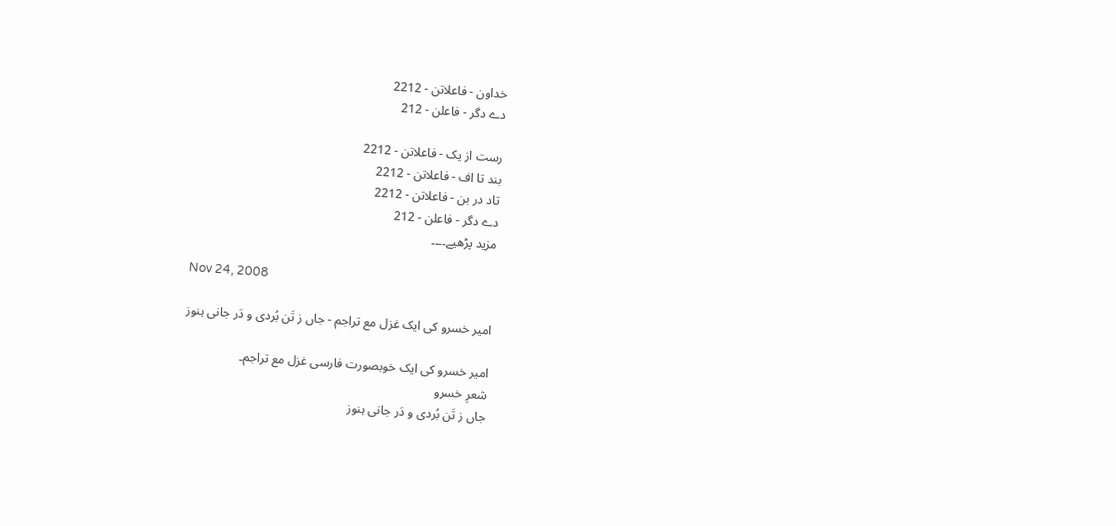خداون - فاعلاتن - 2212
دے دگر - فاعلن - 212

رست از یک - فاعلاتن - 2212
بند تا اف - فاعلاتن - 2212
تاد در بن - فاعلاتن - 2212
دے دگر - فاعلن - 212
مزید پڑھیے۔۔۔۔

Nov 24, 2008

امیر خسرو کی ایک غزل مع تراجم - جاں ز تَن بُردی و دَر جانی ہنوز

امیر خسرو کی ایک خوبصورت فارسی غزل مع تراجم۔
شعرِ خسرو
جاں ز تَن بُردی و دَر جانی ہنوز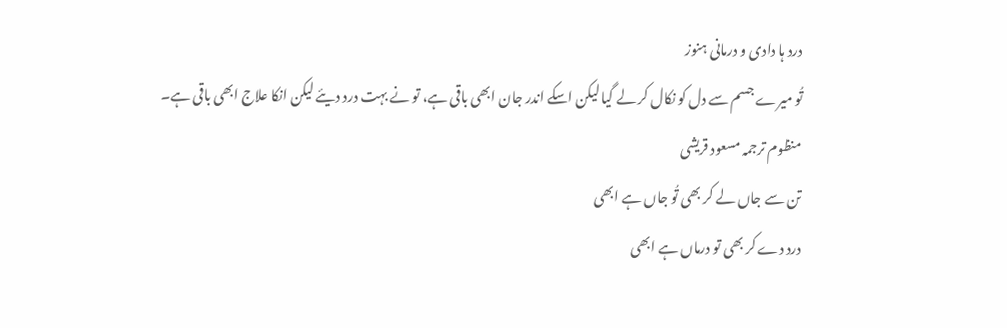درد ہا دادی و درمانی ہنوز
تُو میرے جسم سے دل کو نکال کر لے گیا لیکن اسکے اندر جان ابھی باقی ہے، تو نے بہت درد دیئے لیکن انکا علاج ابھی باقی ہے۔
منظوم ترجمہ مسعود قریشی
تن سے جاں لے کر بھی تُو جاں ہے ابھی
درد دے کر بھی تو درماں ہے ابھی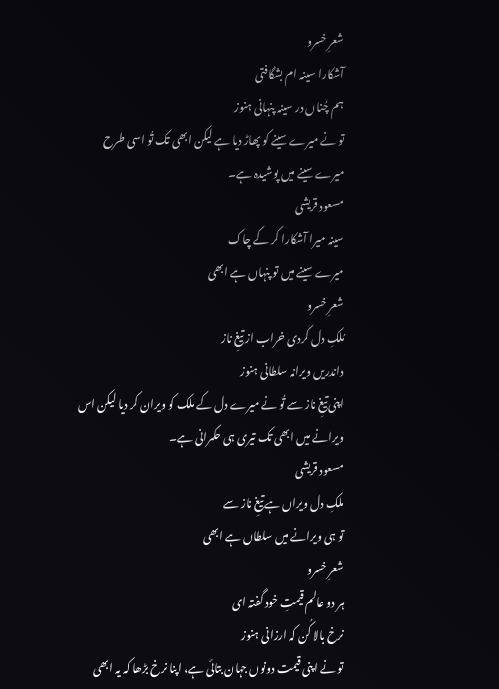شعرِ خسرو
آشکارا سینہ ام بشگافتی
ہم چُناں در سینہ پنہانی ہنوز
تو نے میرے سینے کو پھاڑ دیا ہے لیکن ابھی تک تُو اسی طرح میرے سینے میں پوشیدہ ہے۔
مسعود قریشی
سینہ میرا آشکارا کر کے چاک
میرے سینے میں تو پنہاں ہے ابھی
شعرِ خسرو
مُلکِ دل کردی خراب از تیغِ ناز
داندریں ویرانہ سلطانی ہنوز
اپنی تیغِ ناز سے تُو نے میرے دل کے ملک کو ویران کر دیا لیکن اس ویرانے میں ابھی تک تیری ہی حکمرانی ہے۔
مسعود قریشی
ملکِ دل ویراں ہے تیغِ ناز سے
تو ہی ویرانے میں سلطاں ہے ابھی
شعرِ خسرو
ہر دو عالم قیمتِ خود گفتہ ای
نرخ بالا کُن کہ ارزانی ہنوز
تو نے اپنی قیمت دونوں جہان بتائی ہے، اپنا نرخ بڑھا کہ یہ ابھی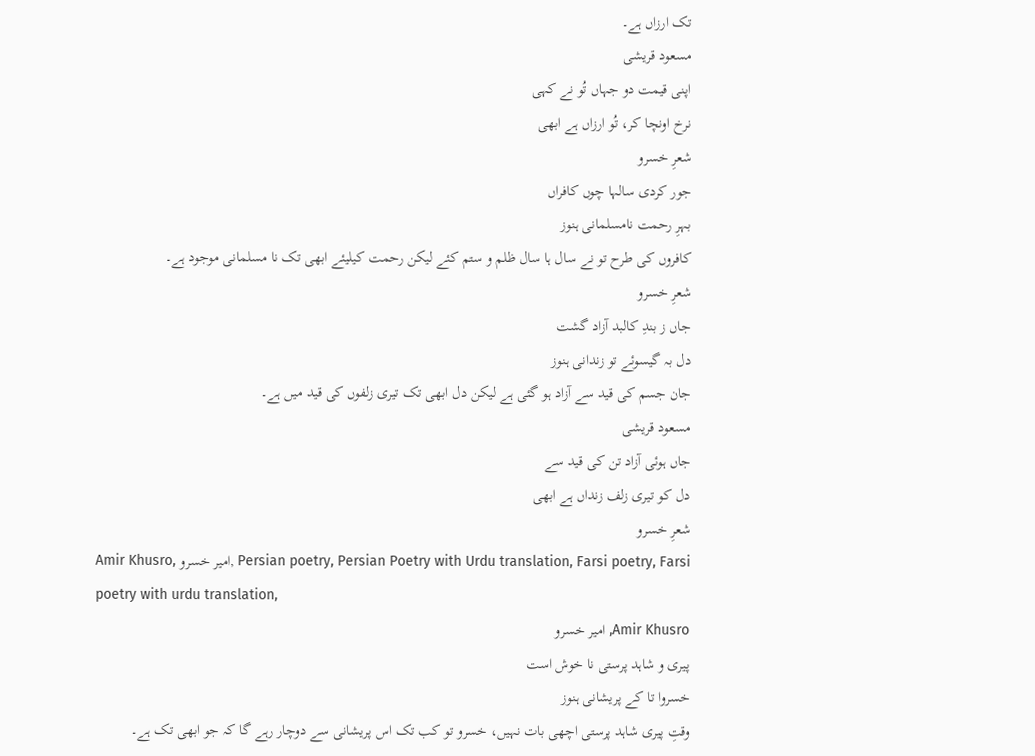تک ارزاں ہے۔
مسعود قریشی
اپنی قیمت دو جہاں تُو نے کہی
نرخ اونچا کر، تُو ارزاں ہے ابھی
شعرِ خسرو
جور کردی سالہا چوں کافراں
بہرِ رحمت نامسلمانی ہنوز
کافروں کی طرح تو نے سال ہا سال ظلم و ستم کئے لیکن رحمت کیلیئے ابھی تک نا مسلمانی موجود ہے۔
شعرِ خسرو
جاں ز بندِ کالبد آزاد گشت
دل بہ گیسوئے تو زندانی ہنوز
جان جسم کی قید سے آزاد ہو گئی ہے لیکن دل ابھی تک تیری زلفوں کی قید میں ہے۔
مسعود قریشی
جاں ہوئی آزاد تن کی قید سے
دل کو تیری زلف زنداں ہے ابھی
شعرِ خسرو
Amir Khusro, امیر خسرو, Persian poetry, Persian Poetry with Urdu translation, Farsi poetry, Farsi poetry with urdu translation,
Amir Khusro, امیر خسرو
پیری و شاہد پرستی نا خوش است
خسروا تا کے پریشانی ہنوز
وقتِ پیری شاہد پرستی اچھی بات نہیں، خسرو تو کب تک اس پریشانی سے دوچار رہے گا کہ جو ابھی تک ہے۔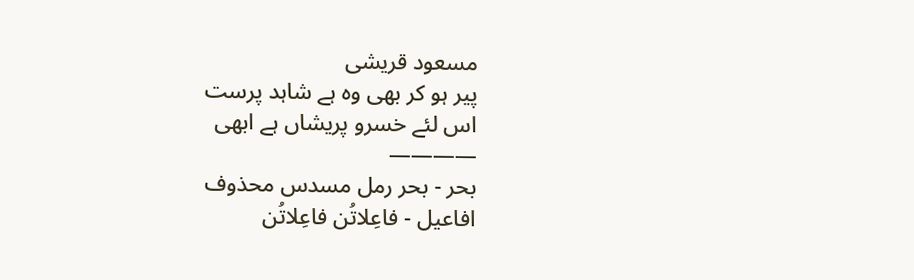مسعود قریشی
پیر ہو کر بھی وہ ہے شاہد پرست
اس لئے خسرو پریشاں ہے ابھی
————
بحر - بحر رمل مسدس محذوف
افاعیل - فاعِلاتُن فاعِلاتُن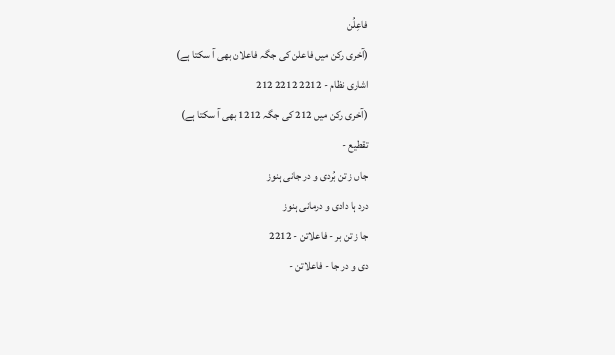فاعِلُن
(آخری رکن میں فاعلن کی جگہ فاعلان بھی آ سکتا ہے)
اشاری نظام - 2212 2212 212
(آخری رکن میں 212 کی جگہ 1212 بھی آ سکتا ہے)
تقطیع -
جاں ز تن بُردی و در جانی ہنوز
درد ہا دادی و درمانی ہنوز
جا ز تن بر - فاعلاتن - 2212
دی و در جا - فاعلاتن -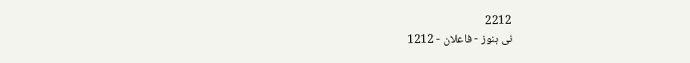2212
نی ہنوز - فاعلان - 1212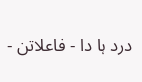درد ہا دا - فاعلاتن -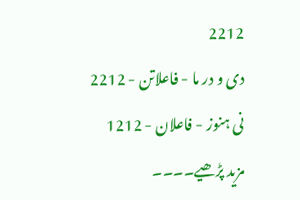2212
دی و در ما - فاعلاتن - 2212
نی ہنوز - فاعلان - 1212
مزید پڑھیے۔۔۔۔